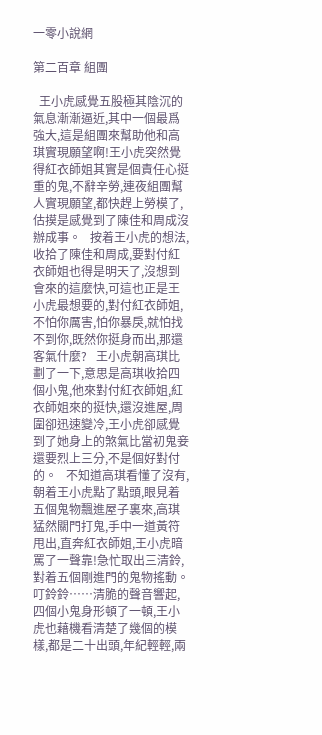一零小說網

第二百章 組團

  王小虎感覺五股極其陰沉的氣息漸漸逼近,其中一個最爲強大,這是組團來幫助他和高琪實現願望啊!王小虎突然覺得紅衣師姐其實是個責任心挺重的鬼,不辭辛勞,連夜組團幫人實現願望,都快趕上勞模了,估摸是感覺到了陳佳和周成沒辦成事。   按着王小虎的想法,收拾了陳佳和周成,要對付紅衣師姐也得是明天了,沒想到會來的這麼快,可這也正是王小虎最想要的,對付紅衣師姐,不怕你厲害,怕你暴戾,就怕找不到你,既然你挺身而出,那還客氣什麼?   王小虎朝高琪比劃了一下,意思是高琪收拾四個小鬼,他來對付紅衣師姐,紅衣師姐來的挺快,還沒進屋,周圍卻迅速變冷,王小虎卻感覺到了她身上的煞氣比當初鬼妾還要烈上三分,不是個好對付的。   不知道高琪看懂了沒有,朝着王小虎點了點頭,眼見着五個鬼物飄進屋子裏來,高琪猛然關門打鬼,手中一道黃符甩出,直奔紅衣師姐,王小虎暗罵了一聲靠!急忙取出三清鈴,對着五個剛進門的鬼物搖動。   叮鈴鈴……清脆的聲音響起,四個小鬼身形頓了一頓,王小虎也藉機看清楚了幾個的模樣,都是二十出頭,年紀輕輕,兩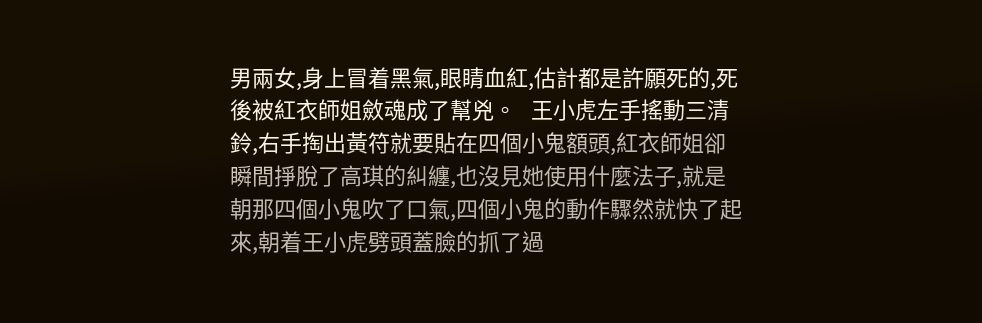男兩女,身上冒着黑氣,眼睛血紅,估計都是許願死的,死後被紅衣師姐斂魂成了幫兇。   王小虎左手搖動三清鈴,右手掏出黃符就要貼在四個小鬼額頭,紅衣師姐卻瞬間掙脫了高琪的糾纏,也沒見她使用什麼法子,就是朝那四個小鬼吹了口氣,四個小鬼的動作驟然就快了起來,朝着王小虎劈頭蓋臉的抓了過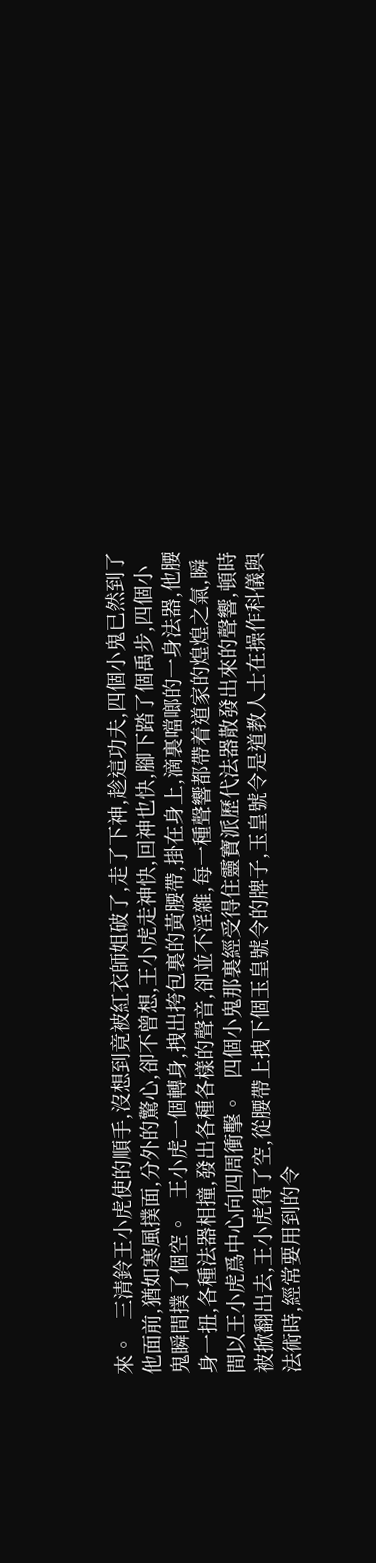來。   三清鈴王小虎使的順手,沒想到竟被紅衣師姐破了,走了下神,趁這功夫,四個小鬼已然到了他面前,猶如寒風撲面,分外的驚心,卻不曾想,王小虎走神快,回神也快,腳下踏了個禹步,四個小鬼瞬間撲了個空。   王小虎一個轉身,拽出挎包裏的黃腰帶,掛在身上,滴裏噹啷的一身法器,他腰身一扭,各種法器相撞,發出各種各樣的聲音,卻並不淫雜,每一種聲響都帶着道家的煌煌之氣,瞬間以王小虎爲中心向四周衝擊。   四個小鬼那裏經受得住靈寶派歷代法器散發出來的聲響,頓時被掀翻出去,王小虎得了空,從腰帶上拽下個玉皇號令的牌子,玉皇號令是道教人士在操作科儀與法術時,經常要用到的令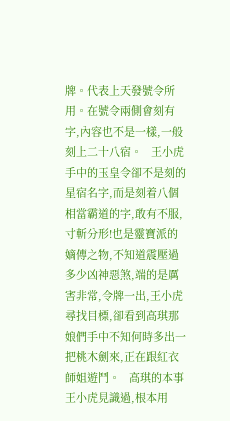牌。代表上天發號令所用。在號令兩側會刻有字,內容也不是一樣,一般刻上二十八宿。   王小虎手中的玉皇令卻不是刻的星宿名字,而是刻着八個相當霸道的字,敢有不服,寸斬分形!也是靈寶派的嫡傳之物,不知道震壓過多少凶神惡煞,端的是厲害非常,令牌一出,王小虎尋找目標,卻看到高琪那娘們手中不知何時多出一把桃木劍來,正在跟紅衣師姐遊鬥。   高琪的本事王小虎見識過,根本用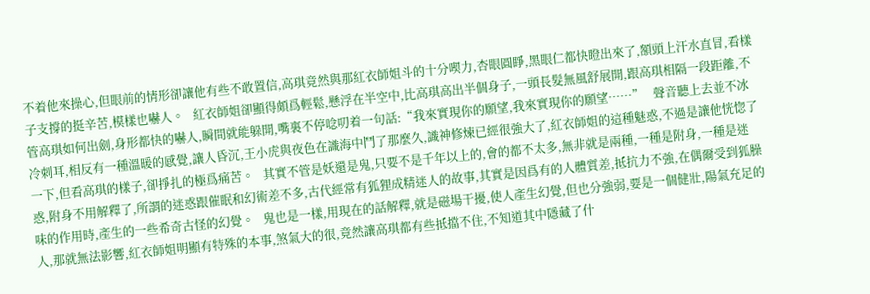不着他來操心,但眼前的情形卻讓他有些不敢置信,高琪竟然與那紅衣師姐斗的十分喫力,杏眼圓睜,黑眼仁都快瞪出來了,額頭上汗水直冒,看樣子支撐的挺辛苦,模樣也嚇人。   紅衣師姐卻顯得頗爲輕鬆,懸浮在半空中,比高琪高出半個身子,一頭長髮無風舒展開,跟高琪相隔一段距離,不管高琪如何出劍,身形都快的嚇人,瞬間就能躲開,嘴裏不停唸叨着一句話:“我來實現你的願望,我來實現你的願望……”   聲音聽上去並不冰冷刺耳,相反有一種溫暖的感覺,讓人昏沉,王小虎與夜色在識海中鬥了那麼久,識神修煉已經很強大了,紅衣師姐的這種魅惑,不過是讓他恍惚了一下,但看高琪的樣子,卻掙扎的極爲痛苦。   其實不管是妖還是鬼,只要不是千年以上的,會的都不太多,無非就是兩種,一種是附身,一種是迷惑,附身不用解釋了,所謂的迷惑跟催眠和幻術差不多,古代經常有狐狸成精迷人的故事,其實是因爲有的人體質差,抵抗力不強,在偶爾受到狐臊味的作用時,產生的一些希奇古怪的幻覺。   鬼也是一樣,用現在的話解釋,就是磁場干擾,使人產生幻覺,但也分強弱,要是一個健壯,陽氣充足的人,那就無法影響,紅衣師姐明顯有特殊的本事,煞氣大的很,竟然讓高琪都有些抵擋不住,不知道其中隱藏了什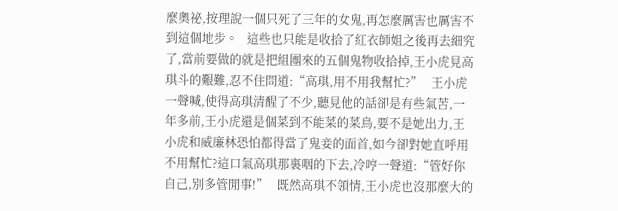麼奧祕,按理說一個只死了三年的女鬼,再怎麼厲害也厲害不到這個地步。   這些也只能是收拾了紅衣師姐之後再去細究了,當前要做的就是把組團來的五個鬼物收拾掉,王小虎見高琪斗的艱難,忍不住問道:“高琪,用不用我幫忙?”   王小虎一聲喊,使得高琪清醒了不少,聽見他的話卻是有些氣苦,一年多前,王小虎還是個菜到不能菜的菜鳥,要不是她出力,王小虎和威廉林恐怕都得當了鬼妾的面首,如今卻對她直呼用不用幫忙?這口氣高琪那裏咽的下去,冷哼一聲道:“管好你自己,別多管閒事!”   既然高琪不領情,王小虎也沒那麼大的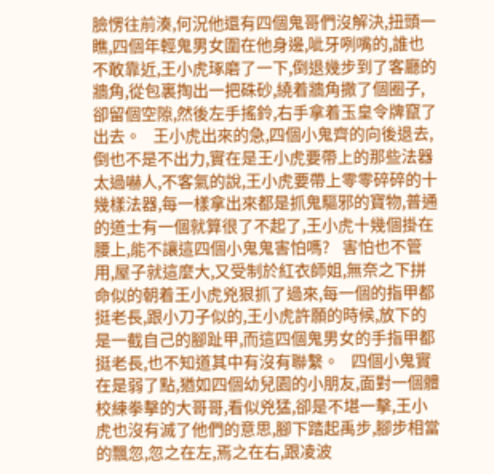臉愣往前湊,何況他還有四個鬼哥們沒解決,扭頭一瞧,四個年輕鬼男女圍在他身邊,呲牙咧嘴的,誰也不敢靠近,王小虎琢磨了一下,倒退幾步到了客廳的牆角,從包裏掏出一把硃砂,繞着牆角撒了個圈子,卻留個空隙,然後左手搖鈴,右手拿着玉皇令牌竄了出去。   王小虎出來的急,四個小鬼齊的向後退去,倒也不是不出力,實在是王小虎要帶上的那些法器太過嚇人,不客氣的說,王小虎要帶上零零碎碎的十幾樣法器,每一樣拿出來都是抓鬼驅邪的寶物,普通的道士有一個就算很了不起了,王小虎十幾個掛在腰上,能不讓這四個小鬼鬼害怕嗎?   害怕也不管用,屋子就這麼大,又受制於紅衣師姐,無奈之下拼命似的朝着王小虎兇狠抓了過來,每一個的指甲都挺老長,跟小刀子似的,王小虎許願的時候,放下的是一截自己的腳趾甲,而這四個鬼男女的手指甲都挺老長,也不知道其中有沒有聯繫。   四個小鬼實在是弱了點,猶如四個幼兒園的小朋友,面對一個體校練拳擊的大哥哥,看似兇猛,卻是不堪一擊,王小虎也沒有滅了他們的意思,腳下踏起禹步,腳步相當的飄忽,忽之在左,焉之在右,跟凌波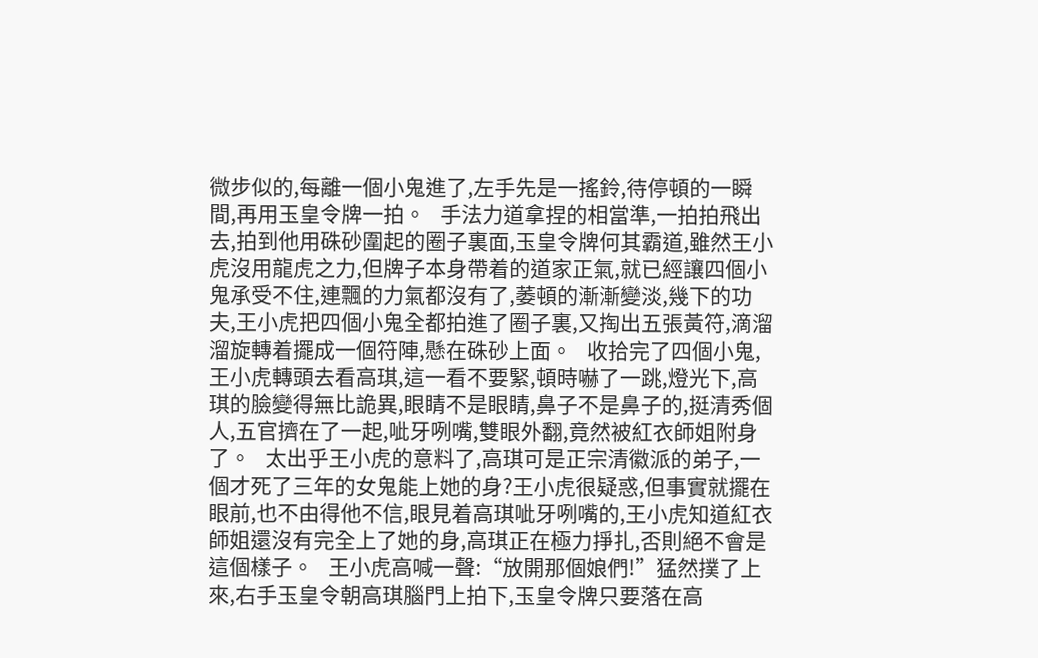微步似的,每離一個小鬼進了,左手先是一搖鈴,待停頓的一瞬間,再用玉皇令牌一拍。   手法力道拿捏的相當準,一拍拍飛出去,拍到他用硃砂圍起的圈子裏面,玉皇令牌何其霸道,雖然王小虎沒用龍虎之力,但牌子本身帶着的道家正氣,就已經讓四個小鬼承受不住,連飄的力氣都沒有了,萎頓的漸漸變淡,幾下的功夫,王小虎把四個小鬼全都拍進了圈子裏,又掏出五張黃符,滴溜溜旋轉着擺成一個符陣,懸在硃砂上面。   收拾完了四個小鬼,王小虎轉頭去看高琪,這一看不要緊,頓時嚇了一跳,燈光下,高琪的臉變得無比詭異,眼睛不是眼睛,鼻子不是鼻子的,挺清秀個人,五官擠在了一起,呲牙咧嘴,雙眼外翻,竟然被紅衣師姐附身了。   太出乎王小虎的意料了,高琪可是正宗清徽派的弟子,一個才死了三年的女鬼能上她的身?王小虎很疑惑,但事實就擺在眼前,也不由得他不信,眼見着高琪呲牙咧嘴的,王小虎知道紅衣師姐還沒有完全上了她的身,高琪正在極力掙扎,否則絕不會是這個樣子。   王小虎高喊一聲:“放開那個娘們!”猛然撲了上來,右手玉皇令朝高琪腦門上拍下,玉皇令牌只要落在高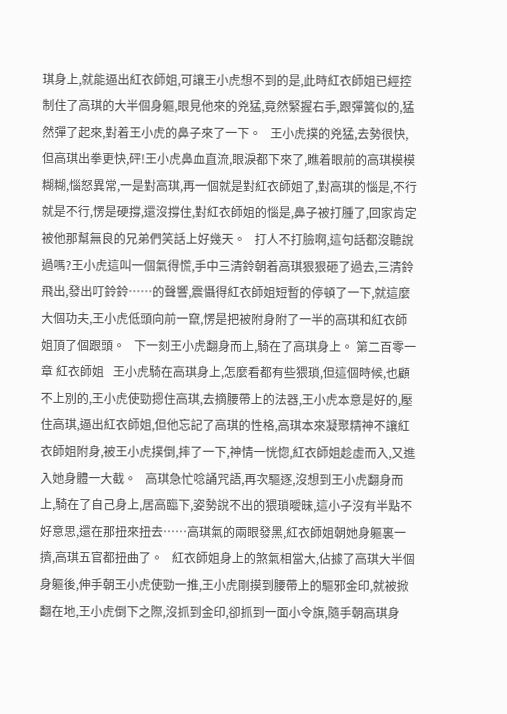琪身上,就能逼出紅衣師姐,可讓王小虎想不到的是,此時紅衣師姐已經控制住了高琪的大半個身軀,眼見他來的兇猛,竟然緊握右手,跟彈簧似的,猛然彈了起來,對着王小虎的鼻子來了一下。   王小虎撲的兇猛,去勢很快,但高琪出拳更快,砰!王小虎鼻血直流,眼淚都下來了,瞧着眼前的高琪模模糊糊,惱怒異常,一是對高琪,再一個就是對紅衣師姐了,對高琪的惱是,不行就是不行,愣是硬撐,還沒撐住,對紅衣師姐的惱是,鼻子被打腫了,回家肯定被他那幫無良的兄弟們笑話上好幾天。   打人不打臉啊,這句話都沒聽說過嗎?王小虎這叫一個氣得慌,手中三清鈴朝着高琪狠狠砸了過去,三清鈴飛出,發出叮鈴鈴……的聲響,震懾得紅衣師姐短暫的停頓了一下,就這麼大個功夫,王小虎低頭向前一竄,愣是把被附身附了一半的高琪和紅衣師姐頂了個跟頭。   下一刻王小虎翻身而上,騎在了高琪身上。 第二百零一章 紅衣師姐   王小虎騎在高琪身上,怎麼看都有些猥瑣,但這個時候,也顧不上別的,王小虎使勁摁住高琪,去摘腰帶上的法器,王小虎本意是好的,壓住高琪,逼出紅衣師姐,但他忘記了高琪的性格,高琪本來凝聚精神不讓紅衣師姐附身,被王小虎撲倒,摔了一下,神情一恍惚,紅衣師姐趁虛而入,又進入她身體一大截。   高琪急忙唸誦咒語,再次驅逐,沒想到王小虎翻身而上,騎在了自己身上,居高臨下,姿勢說不出的猥瑣曖昧,這小子沒有半點不好意思,還在那扭來扭去……高琪氣的兩眼發黑,紅衣師姐朝她身軀裏一擠,高琪五官都扭曲了。   紅衣師姐身上的煞氣相當大,佔據了高琪大半個身軀後,伸手朝王小虎使勁一推,王小虎剛摸到腰帶上的驅邪金印,就被掀翻在地,王小虎倒下之際,沒抓到金印,卻抓到一面小令旗,隨手朝高琪身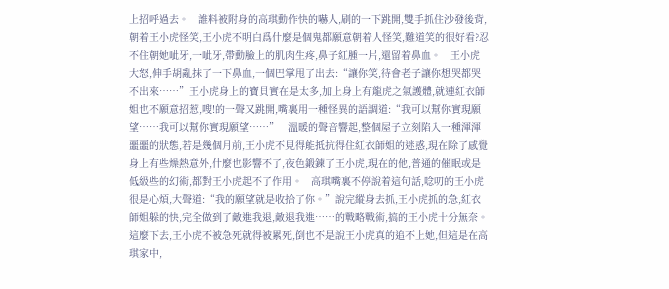上招呼過去。   誰料被附身的高琪動作快的嚇人,刷的一下跳開,雙手抓住沙發後背,朝着王小虎怪笑,王小虎不明白爲什麼是個鬼都願意朝着人怪笑,難道笑的很好看?忍不住朝她呲牙,一呲牙,帶動臉上的肌肉生疼,鼻子紅腫一片,還留着鼻血。   王小虎大怒,伸手胡亂抹了一下鼻血,一個巴掌甩了出去:“讓你笑,待會老子讓你想哭都哭不出來……”王小虎身上的寶貝實在是太多,加上身上有龍虎之氣護體,就連紅衣師姐也不願意招惹,嗖!的一聲又跳開,嘴裏用一種怪異的語調道:“我可以幫你實現願望……我可以幫你實現願望……”   溫暖的聲音響起,整個屋子立刻陷入一種渾渾噩噩的狀態,若是幾個月前,王小虎不見得能抵抗得住紅衣師姐的迷惑,現在除了感覺身上有些燥熱意外,什麼也影響不了,夜色鍛鍊了王小虎,現在的他,普通的催眠或是低級些的幻術,都對王小虎起不了作用。   高琪嘴裏不停說着這句話,唸叨的王小虎很是心煩,大聲道:“我的願望就是收拾了你。”說完縱身去抓,王小虎抓的急,紅衣師姐躲的快,完全做到了敵進我退,敵退我進……的戰略戰術,搞的王小虎十分無奈。   這麼下去,王小虎不被急死就得被累死,倒也不是說王小虎真的追不上她,但這是在高琪家中,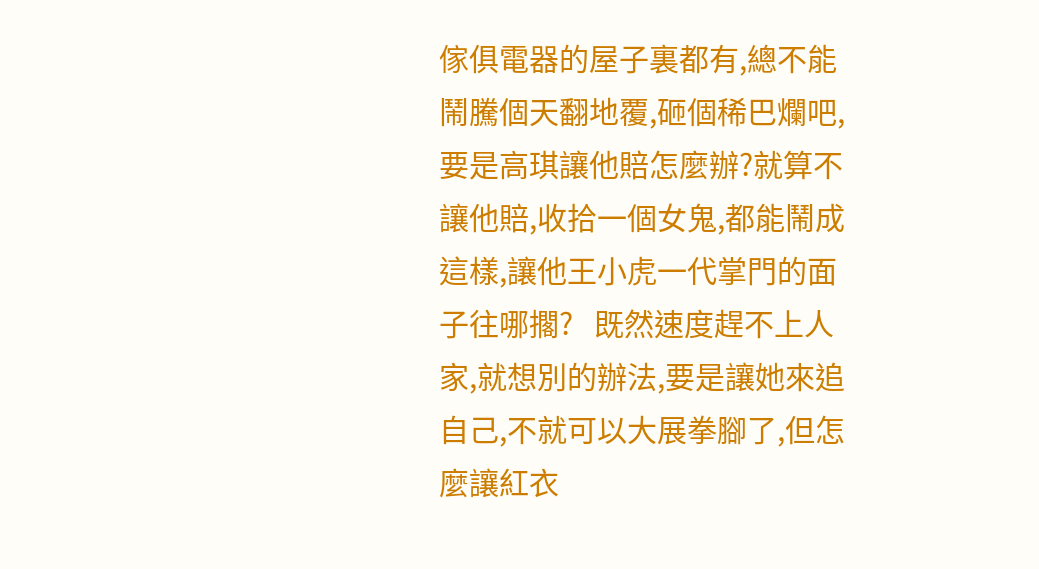傢俱電器的屋子裏都有,總不能鬧騰個天翻地覆,砸個稀巴爛吧,要是高琪讓他賠怎麼辦?就算不讓他賠,收拾一個女鬼,都能鬧成這樣,讓他王小虎一代掌門的面子往哪擱?   既然速度趕不上人家,就想別的辦法,要是讓她來追自己,不就可以大展拳腳了,但怎麼讓紅衣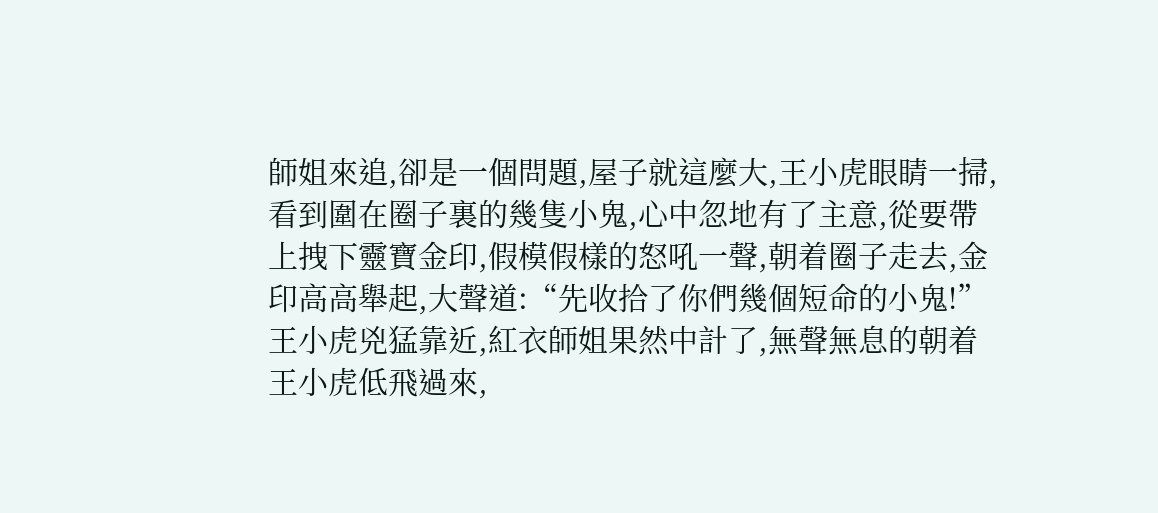師姐來追,卻是一個問題,屋子就這麼大,王小虎眼睛一掃,看到圍在圈子裏的幾隻小鬼,心中忽地有了主意,從要帶上拽下靈寶金印,假模假樣的怒吼一聲,朝着圈子走去,金印高高舉起,大聲道:“先收拾了你們幾個短命的小鬼!”   王小虎兇猛靠近,紅衣師姐果然中計了,無聲無息的朝着王小虎低飛過來,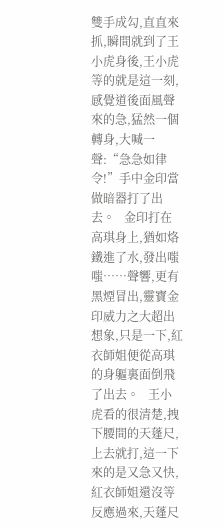雙手成勾,直直來抓,瞬間就到了王小虎身後,王小虎等的就是這一刻,感覺道後面風聲來的急,猛然一個轉身,大喊一聲:“急急如律令!”手中金印當做暗器打了出去。   金印打在高琪身上,猶如烙鐵進了水,發出嗤嗤……聲響,更有黑煙冒出,靈寶金印威力之大超出想象,只是一下,紅衣師姐便從高琪的身軀裏面倒飛了出去。   王小虎看的很清楚,拽下腰間的天蓬尺,上去就打,這一下來的是又急又快,紅衣師姐還沒等反應過來,天蓬尺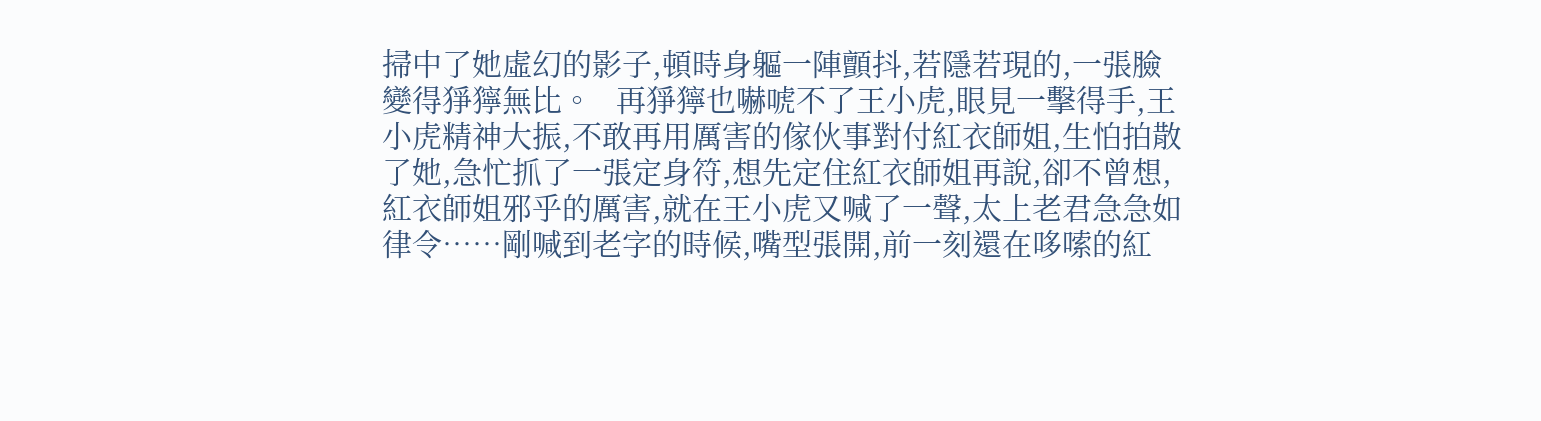掃中了她虛幻的影子,頓時身軀一陣顫抖,若隱若現的,一張臉變得猙獰無比。   再猙獰也嚇唬不了王小虎,眼見一擊得手,王小虎精神大振,不敢再用厲害的傢伙事對付紅衣師姐,生怕拍散了她,急忙抓了一張定身符,想先定住紅衣師姐再說,卻不曾想,紅衣師姐邪乎的厲害,就在王小虎又喊了一聲,太上老君急急如律令……剛喊到老字的時候,嘴型張開,前一刻還在哆嗦的紅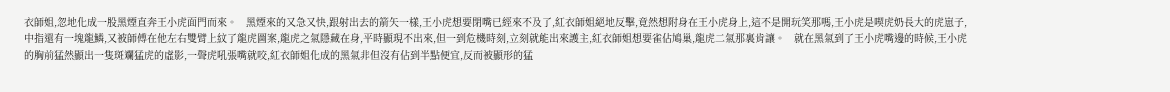衣師姐,忽地化成一股黑煙直奔王小虎面門而來。   黑煙來的又急又快,跟射出去的箭矢一樣,王小虎想要閉嘴已經來不及了,紅衣師姐絕地反擊,竟然想附身在王小虎身上,這不是開玩笑那嗎,王小虎是喫虎奶長大的虎崽子,中指還有一塊龍鱗,又被師傅在他左右雙臂上紋了龍虎圖案,龍虎之氣隱藏在身,平時顯現不出來,但一到危機時刻,立刻就能出來護主,紅衣師姐想要雀佔鳩巢,龍虎二氣那裏肯讓。   就在黑氣到了王小虎嘴邊的時候,王小虎的胸前猛然顯出一隻斑斕猛虎的虛影,一聲虎吼張嘴就咬,紅衣師姐化成的黑氣非但沒有佔到半點便宜,反而被顯形的猛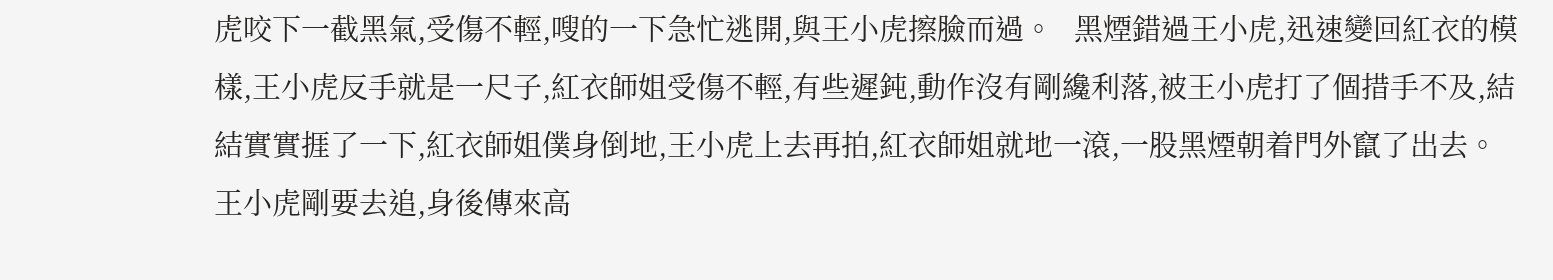虎咬下一截黑氣,受傷不輕,嗖的一下急忙逃開,與王小虎擦臉而過。   黑煙錯過王小虎,迅速變回紅衣的模樣,王小虎反手就是一尺子,紅衣師姐受傷不輕,有些遲鈍,動作沒有剛纔利落,被王小虎打了個措手不及,結結實實捱了一下,紅衣師姐僕身倒地,王小虎上去再拍,紅衣師姐就地一滾,一股黑煙朝着門外竄了出去。   王小虎剛要去追,身後傳來高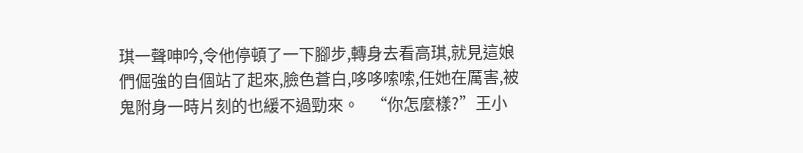琪一聲呻吟,令他停頓了一下腳步,轉身去看高琪,就見這娘們倔強的自個站了起來,臉色蒼白,哆哆嗦嗦,任她在厲害,被鬼附身一時片刻的也緩不過勁來。   “你怎麼樣?”王小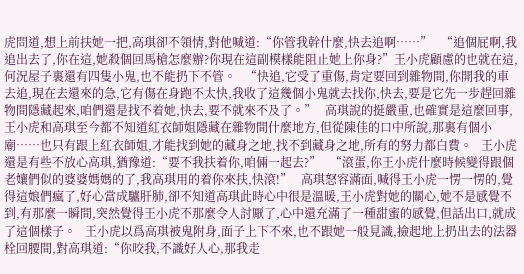虎問道,想上前扶她一把,高琪卻不領情,對他喊道:“你管我幹什麼,快去追啊……”   “追個屁啊,我追出去了,你在這,她殺個回馬槍怎麼辦?你現在這副模樣能阻止她上你身?”王小虎顧慮的也就在這,何況屋子裏還有四隻小鬼,也不能扔下不管。   “快追,它受了重傷,肯定要回到雜物間,你開我的車去追,現在去還來的急,它有傷在身跑不太快,我收了這幾個小鬼就去找你,快去,要是它先一步趕回雜物間隱藏起來,咱們還是找不着她,快去,要不就來不及了。”   高琪說的挺嚴重,也確實是這麼回事,王小虎和高琪至今都不知道紅衣師姐隱藏在雜物間什麼地方,但從陳佳的口中所說,那裏有個小廟……也只有跟上紅衣師姐,才能找到她的藏身之地,找不到藏身之地,所有的努力都白費。   王小虎還是有些不放心高琪,猶豫道:“要不我扶着你,咱倆一起去?”   “滾蛋,你王小虎什麼時候變得跟個老孃們似的婆婆媽媽的了,我高琪用的着你來扶,快滾!”   高琪怒容滿面,喊得王小虎一愣一愣的,覺得這娘們瘋了,好心當成驢肝肺,卻不知道高琪此時心中很是溫暖,王小虎對她的關心,她不是感覺不到,有那麼一瞬間,突然覺得王小虎不那麼令人討厭了,心中還充滿了一種甜蜜的感覺,但話出口,就成了這個樣子。   王小虎以爲高琪被鬼附身,面子上下不來,也不跟她一般見識,撿起地上扔出去的法器栓回腰間,對高琪道:“你咬我,不識好人心,那我走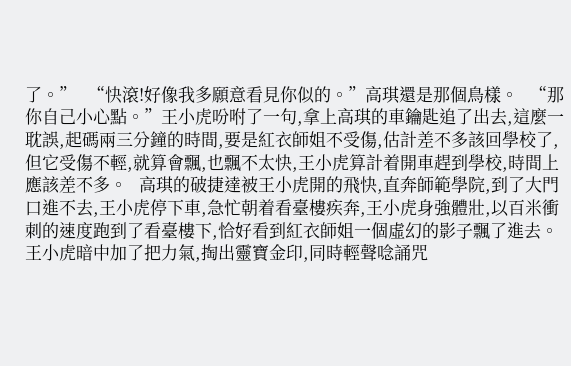了。”   “快滾!好像我多願意看見你似的。”高琪還是那個鳥樣。   “那你自己小心點。”王小虎吩咐了一句,拿上高琪的車鑰匙追了出去,這麼一耽誤,起碼兩三分鐘的時間,要是紅衣師姐不受傷,估計差不多該回學校了,但它受傷不輕,就算會飄,也飄不太快,王小虎算計着開車趕到學校,時間上應該差不多。   高琪的破捷達被王小虎開的飛快,直奔師範學院,到了大門口進不去,王小虎停下車,急忙朝着看臺樓疾奔,王小虎身強體壯,以百米衝刺的速度跑到了看臺樓下,恰好看到紅衣師姐一個虛幻的影子飄了進去。   王小虎暗中加了把力氣,掏出靈寶金印,同時輕聲唸誦咒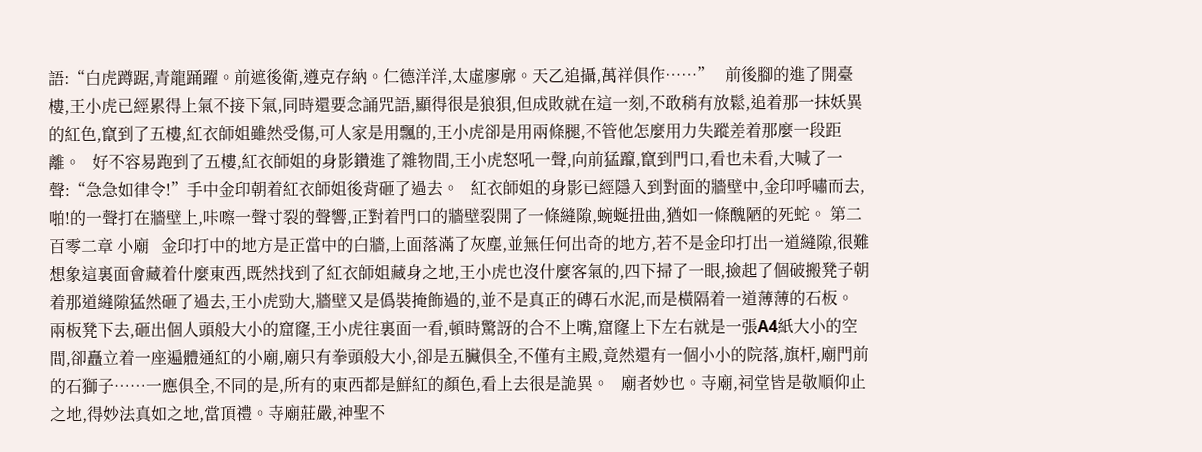語:“白虎蹲踞,青龍踊躍。前遮後衛,遵克存納。仁德洋洋,太虛廖廓。天乙追攝,萬祥俱作……”   前後腳的進了開臺樓,王小虎已經累得上氣不接下氣,同時還要念誦咒語,顯得很是狼狽,但成敗就在這一刻,不敢稍有放鬆,追着那一抹妖異的紅色,竄到了五樓,紅衣師姐雖然受傷,可人家是用飄的,王小虎卻是用兩條腿,不管他怎麼用力失蹤差着那麼一段距離。   好不容易跑到了五樓,紅衣師姐的身影鑽進了雜物間,王小虎怒吼一聲,向前猛躥,竄到門口,看也未看,大喊了一聲:“急急如律令!”手中金印朝着紅衣師姐後背砸了過去。   紅衣師姐的身影已經隱入到對面的牆壁中,金印呼嘯而去,啪!的一聲打在牆壁上,咔嚓一聲寸裂的聲響,正對着門口的牆壁裂開了一條縫隙,蜿蜒扭曲,猶如一條醜陋的死蛇。 第二百零二章 小廟   金印打中的地方是正當中的白牆,上面落滿了灰塵,並無任何出奇的地方,若不是金印打出一道縫隙,很難想象這裏面會藏着什麼東西,既然找到了紅衣師姐藏身之地,王小虎也沒什麼客氣的,四下掃了一眼,撿起了個破搬凳子朝着那道縫隙猛然砸了過去,王小虎勁大,牆壁又是僞裝掩飾過的,並不是真正的磚石水泥,而是橫隔着一道薄薄的石板。   兩板凳下去,砸出個人頭般大小的窟窿,王小虎往裏面一看,頓時驚訝的合不上嘴,窟窿上下左右就是一張A4紙大小的空間,卻矗立着一座遍體通紅的小廟,廟只有拳頭般大小,卻是五臟俱全,不僅有主殿,竟然還有一個小小的院落,旗杆,廟門前的石獅子……一應俱全,不同的是,所有的東西都是鮮紅的顏色,看上去很是詭異。   廟者妙也。寺廟,祠堂皆是敬順仰止之地,得妙法真如之地,當頂禮。寺廟莊嚴,神聖不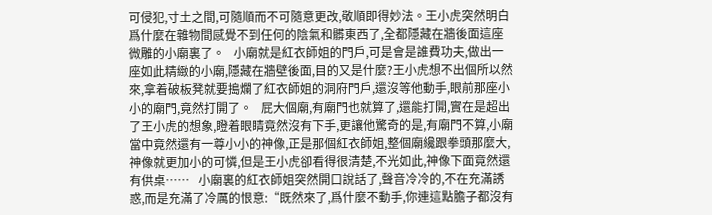可侵犯,寸土之間,可隨順而不可隨意更改,敬順即得妙法。王小虎突然明白爲什麼在雜物間感覺不到任何的陰氣和髒東西了,全都隱藏在牆後面這座微雕的小廟裏了。   小廟就是紅衣師姐的門戶,可是會是誰費功夫,做出一座如此精緻的小廟,隱藏在牆壁後面,目的又是什麼?王小虎想不出個所以然來,拿着破板凳就要搗爛了紅衣師姐的洞府門戶,還沒等他動手,眼前那座小小的廟門,竟然打開了。   屁大個廟,有廟門也就算了,還能打開,實在是超出了王小虎的想象,瞪着眼睛竟然沒有下手,更讓他驚奇的是,有廟門不算,小廟當中竟然還有一尊小小的神像,正是那個紅衣師姐,整個廟纔跟拳頭那麼大,神像就更加小的可憐,但是王小虎卻看得很清楚,不光如此,神像下面竟然還有供桌……   小廟裏的紅衣師姐突然開口說話了,聲音冷冷的,不在充滿誘惑,而是充滿了冷厲的恨意:“既然來了,爲什麼不動手,你連這點膽子都沒有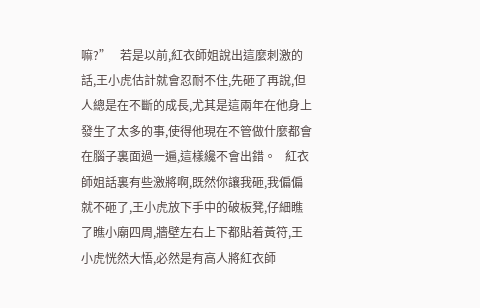嘛?”   若是以前,紅衣師姐說出這麼刺激的話,王小虎估計就會忍耐不住,先砸了再說,但人總是在不斷的成長,尤其是這兩年在他身上發生了太多的事,使得他現在不管做什麼都會在腦子裏面過一遍,這樣纔不會出錯。   紅衣師姐話裏有些激將啊,既然你讓我砸,我偏偏就不砸了,王小虎放下手中的破板凳,仔細瞧了瞧小廟四周,牆壁左右上下都貼着黃符,王小虎恍然大悟,必然是有高人將紅衣師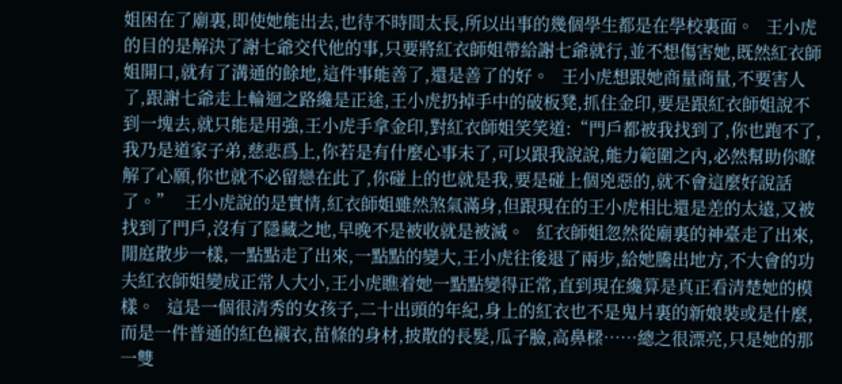姐困在了廟裏,即使她能出去,也待不時間太長,所以出事的幾個學生都是在學校裏面。   王小虎的目的是解決了謝七爺交代他的事,只要將紅衣師姐帶給謝七爺就行,並不想傷害她,既然紅衣師姐開口,就有了溝通的餘地,這件事能善了,還是善了的好。   王小虎想跟她商量商量,不要害人了,跟謝七爺走上輪迴之路纔是正途,王小虎扔掉手中的破板凳,抓住金印,要是跟紅衣師姐說不到一塊去,就只能是用強,王小虎手拿金印,對紅衣師姐笑笑道:“門戶都被我找到了,你也跑不了,我乃是道家子弟,慈悲爲上,你若是有什麼心事未了,可以跟我說說,能力範圍之內,必然幫助你瞭解了心願,你也就不必留戀在此了,你碰上的也就是我,要是碰上個兇惡的,就不會這麼好說話了。”   王小虎說的是實情,紅衣師姐雖然煞氣滿身,但跟現在的王小虎相比還是差的太遠,又被找到了門戶,沒有了隱藏之地,早晚不是被收就是被滅。   紅衣師姐忽然從廟裏的神臺走了出來,閒庭散步一樣,一點點走了出來,一點點的變大,王小虎往後退了兩步,給她騰出地方,不大會的功夫紅衣師姐變成正常人大小,王小虎瞧着她一點點變得正常,直到現在纔算是真正看清楚她的模樣。   這是一個很清秀的女孩子,二十出頭的年紀,身上的紅衣也不是鬼片裏的新娘裝或是什麼,而是一件普通的紅色襯衣,苗條的身材,披散的長髮,瓜子臉,高鼻樑……總之很漂亮,只是她的那一雙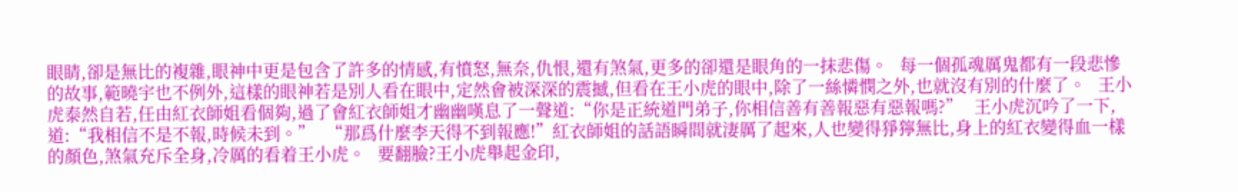眼睛,卻是無比的複雜,眼神中更是包含了許多的情感,有憤怒,無奈,仇恨,還有煞氣,更多的卻還是眼角的一抹悲傷。   每一個孤魂厲鬼都有一段悲慘的故事,範曉宇也不例外,這樣的眼神若是別人看在眼中,定然會被深深的震撼,但看在王小虎的眼中,除了一絲憐憫之外,也就沒有別的什麼了。   王小虎泰然自若,任由紅衣師姐看個夠,過了會紅衣師姐才幽幽嘆息了一聲道:“你是正統道門弟子,你相信善有善報惡有惡報嗎?”   王小虎沉吟了一下,道:“我相信不是不報,時候未到。”   “那爲什麼李天得不到報應!”紅衣師姐的話語瞬間就淒厲了起來,人也變得猙獰無比,身上的紅衣變得血一樣的顏色,煞氣充斥全身,冷厲的看着王小虎。   要翻臉?王小虎舉起金印,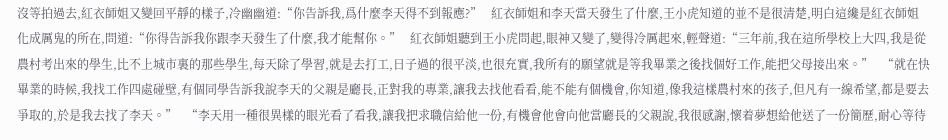沒等拍過去,紅衣師姐又變回平靜的樣子,冷幽幽道:“你告訴我,爲什麼李天得不到報應?”   紅衣師姐和李天當天發生了什麼,王小虎知道的並不是很清楚,明白這纔是紅衣師姐化成厲鬼的所在,問道:“你得告訴我你跟李天發生了什麼,我才能幫你。”   紅衣師姐聽到王小虎問起,眼神又變了,變得冷厲起來,輕聲道:“三年前,我在這所學校上大四,我是從農村考出來的學生,比不上城市裏的那些學生,每天除了學習,就是去打工,日子過的很平淡,也很充實,我所有的願望就是等我畢業之後找個好工作,能把父母接出來。”   “就在快畢業的時候,我找工作四處碰壁,有個同學告訴我說李天的父親是廳長,正對我的專業,讓我去找他看看,能不能有個機會,你知道,像我這樣農村來的孩子,但凡有一線希望,都是要去爭取的,於是我去找了李天。”   “李天用一種很異樣的眼光看了看我,讓我把求職信給他一份,有機會他會向他當廳長的父親說,我很感謝,懷着夢想給他送了一份簡歷,耐心等待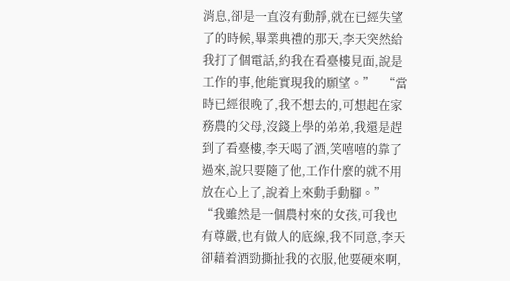消息,卻是一直沒有動靜,就在已經失望了的時候,畢業典禮的那天,李天突然給我打了個電話,約我在看臺樓見面,說是工作的事,他能實現我的願望。”   “當時已經很晚了,我不想去的,可想起在家務農的父母,沒錢上學的弟弟,我還是趕到了看臺樓,李天喝了酒,笑嘻嘻的靠了過來,說只要隨了他,工作什麼的就不用放在心上了,說着上來動手動腳。”   “我雖然是一個農村來的女孩,可我也有尊嚴,也有做人的底線,我不同意,李天卻藉着酒勁撕扯我的衣服,他要硬來啊,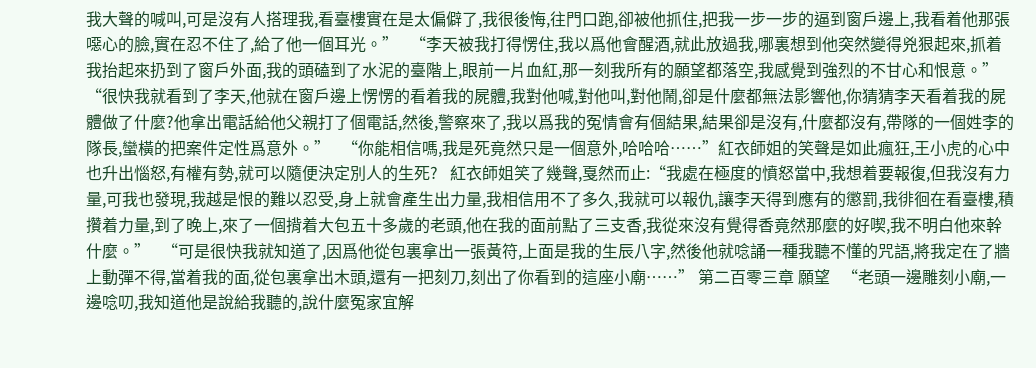我大聲的喊叫,可是沒有人搭理我,看臺樓實在是太偏僻了,我很後悔,往門口跑,卻被他抓住,把我一步一步的逼到窗戶邊上,我看着他那張噁心的臉,實在忍不住了,給了他一個耳光。”   “李天被我打得愣住,我以爲他會醒酒,就此放過我,哪裏想到他突然變得兇狠起來,抓着我抬起來扔到了窗戶外面,我的頭磕到了水泥的臺階上,眼前一片血紅,那一刻我所有的願望都落空,我感覺到強烈的不甘心和恨意。”   “很快我就看到了李天,他就在窗戶邊上愣愣的看着我的屍體,我對他喊,對他叫,對他鬧,卻是什麼都無法影響他,你猜猜李天看着我的屍體做了什麼?他拿出電話給他父親打了個電話,然後,警察來了,我以爲我的冤情會有個結果,結果卻是沒有,什麼都沒有,帶隊的一個姓李的隊長,蠻橫的把案件定性爲意外。”   “你能相信嗎,我是死竟然只是一個意外,哈哈哈……”紅衣師姐的笑聲是如此瘋狂,王小虎的心中也升出惱怒,有權有勢,就可以隨便決定別人的生死?   紅衣師姐笑了幾聲,戛然而止:“我處在極度的憤怒當中,我想着要報復,但我沒有力量,可我也發現,我越是恨的難以忍受,身上就會產生出力量,我相信用不了多久,我就可以報仇,讓李天得到應有的懲罰,我徘徊在看臺樓,積攢着力量,到了晚上,來了一個揹着大包五十多歲的老頭,他在我的面前點了三支香,我從來沒有覺得香竟然那麼的好喫,我不明白他來幹什麼。”   “可是很快我就知道了,因爲他從包裏拿出一張黃符,上面是我的生辰八字,然後他就唸誦一種我聽不懂的咒語,將我定在了牆上動彈不得,當着我的面,從包裏拿出木頭,還有一把刻刀,刻出了你看到的這座小廟……” 第二百零三章 願望   “老頭一邊雕刻小廟,一邊唸叨,我知道他是說給我聽的,說什麼冤家宜解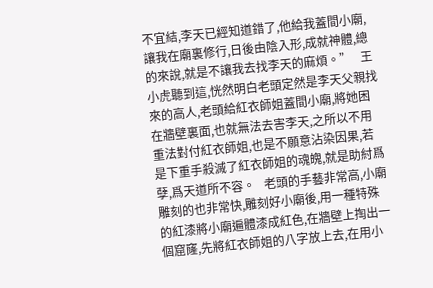不宜結,李天已經知道錯了,他給我蓋間小廟,讓我在廟裏修行,日後由陰入形,成就神體,總的來說,就是不讓我去找李天的麻煩。”   王小虎聽到這,恍然明白老頭定然是李天父親找來的高人,老頭給紅衣師姐蓋間小廟,將她困在牆壁裏面,也就無法去害李天,之所以不用重法對付紅衣師姐,也是不願意沾染因果,若是下重手殺滅了紅衣師姐的魂魄,就是助紂爲孽,爲天道所不容。   老頭的手藝非常高,小廟雕刻的也非常快,雕刻好小廟後,用一種特殊的紅漆將小廟遍體漆成紅色,在牆壁上掏出一個窟窿,先將紅衣師姐的八字放上去,在用小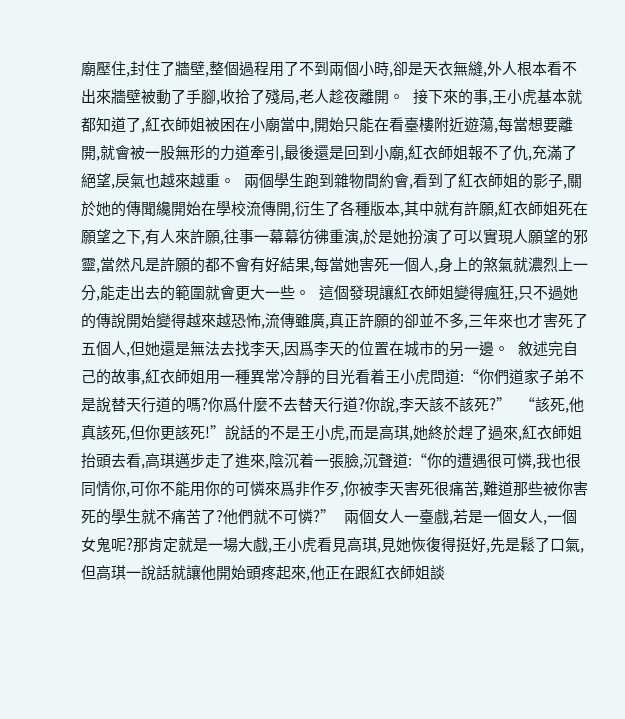廟壓住,封住了牆壁,整個過程用了不到兩個小時,卻是天衣無縫,外人根本看不出來牆壁被動了手腳,收拾了殘局,老人趁夜離開。   接下來的事,王小虎基本就都知道了,紅衣師姐被困在小廟當中,開始只能在看臺樓附近遊蕩,每當想要離開,就會被一股無形的力道牽引,最後還是回到小廟,紅衣師姐報不了仇,充滿了絕望,戾氣也越來越重。   兩個學生跑到雜物間約會,看到了紅衣師姐的影子,關於她的傳聞纔開始在學校流傳開,衍生了各種版本,其中就有許願,紅衣師姐死在願望之下,有人來許願,往事一幕幕彷彿重演,於是她扮演了可以實現人願望的邪靈,當然凡是許願的都不會有好結果,每當她害死一個人,身上的煞氣就濃烈上一分,能走出去的範圍就會更大一些。   這個發現讓紅衣師姐變得瘋狂,只不過她的傳說開始變得越來越恐怖,流傳雖廣,真正許願的卻並不多,三年來也才害死了五個人,但她還是無法去找李天,因爲李天的位置在城市的另一邊。   敘述完自己的故事,紅衣師姐用一種異常冷靜的目光看着王小虎問道:“你們道家子弟不是說替天行道的嗎?你爲什麼不去替天行道?你說,李天該不該死?”   “該死,他真該死,但你更該死!”說話的不是王小虎,而是高琪,她終於趕了過來,紅衣師姐抬頭去看,高琪邁步走了進來,陰沉着一張臉,沉聲道:“你的遭遇很可憐,我也很同情你,可你不能用你的可憐來爲非作歹,你被李天害死很痛苦,難道那些被你害死的學生就不痛苦了?他們就不可憐?”   兩個女人一臺戲,若是一個女人,一個女鬼呢?那肯定就是一場大戲,王小虎看見高琪,見她恢復得挺好,先是鬆了口氣,但高琪一說話就讓他開始頭疼起來,他正在跟紅衣師姐談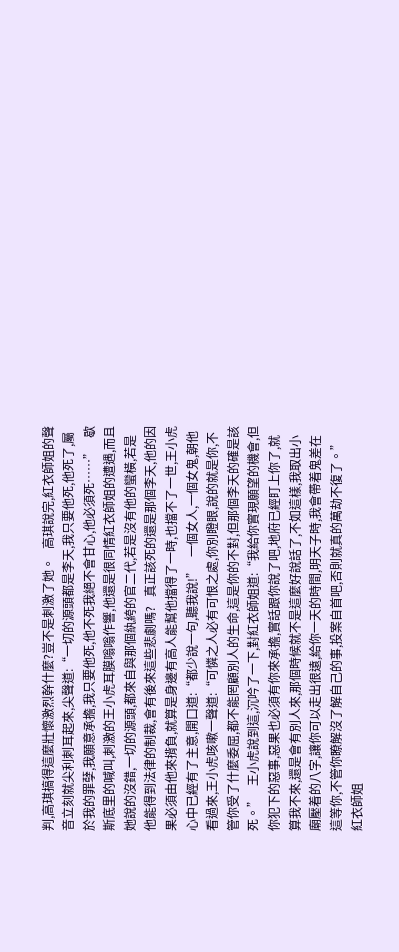判,高琪搞得這麼壯懷激烈幹什麼?豈不是刺激了她。   高琪說完,紅衣師姐的聲音立刻就尖利刺耳起來,尖聲道:“一切的源頭都是李天,我只要他死,他死了,屬於我的罪孽,我願意承擔,我只要他死,他不死我絕不會甘心,他必須死……”   歇斯底里的喊叫,刺激的王小虎耳膜嗡嗡作響,他還是很同情紅衣師姐的遭遇,而且她說的沒錯,一切的源頭,都來自與那個紈絝的官二代,若是沒有他的蠻橫,若是他能得到法律的制裁,會有後來這些悲劇嗎?   真正該死的還是那個李天,他的因果必須由他來揹負,就算是身邊有高人能幫他擋得了一時,也擋不了一世,王小虎心中已經有了主意,開口道:“都少說一句,聽我說!”   一個女人,一個女鬼,朝他看過來,王小虎咳嗽一聲道:“可憐之人必有可恨之處,你別瞪眼,說的就是你,不管你受了什麼委屈,都不能罔顧別人的生命,這是你的不對,但那個李天的確是該死。”   王小虎說到這,沉吟了一下,對紅衣師姐道:“我給你實現願望的機會,但你犯下的惡事,惡果也必須有你來承擔,實話跟你說了吧,地府已經盯上你了,就算我不來,還是會有別人來,那個時候就不是這麼好說話了,不如這樣,我取出小廟壓着的八字,讓你可以走出很遠,給你一天的時間,明天子時,我會帶着鬼差在這等你,不管你瞭解沒了解自己的事,投案自首吧,否則就真的萬劫不復了。”   紅衣師姐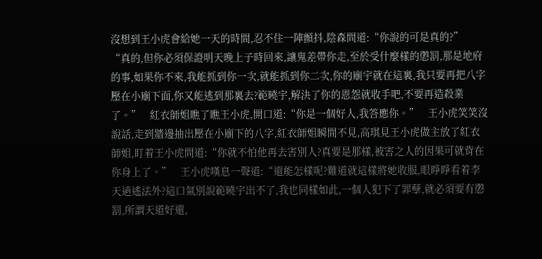沒想到王小虎會給她一天的時間,忍不住一陣顫抖,陰森問道:“你說的可是真的?”   “真的,但你必須保證明天晚上子時回來,讓鬼差帶你走,至於受什麼樣的懲罰,那是地府的事,如果你不來,我能抓到你一次,就能抓到你二次,你的廟宇就在這裏,我只要再把八字壓在小廟下面,你又能逃到那裏去?範曉宇,解決了你的恩怨就收手吧,不要再造殺業了。”   紅衣師姐瞧了瞧王小虎,開口道:“你是一個好人,我答應你。”   王小虎笑笑沒說話,走到牆邊抽出壓在小廟下的八字,紅衣師姐瞬間不見,高琪見王小虎做主放了紅衣師姐,盯着王小虎問道:“你就不怕他再去害別人?真要是那樣,被害之人的因果可就背在你身上了。”   王小虎嘆息一聲道:“還能怎樣呢?難道就這樣將她收服,眼睜睜看着李天逍遙法外?這口氣別說範曉宇出不了,我也同樣如此,一個人犯下了罪孽,就必須要有懲罰,所謂天道好還,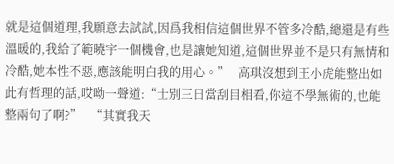就是這個道理,我願意去試試,因爲我相信這個世界不管多冷酷,總還是有些溫暖的,我給了範曉宇一個機會,也是讓她知道,這個世界並不是只有無情和冷酷,她本性不惡,應該能明白我的用心。”   高琪沒想到王小虎能整出如此有哲理的話,哎呦一聲道:“士別三日當刮目相看,你這不學無術的,也能整兩句了啊?”   “其實我天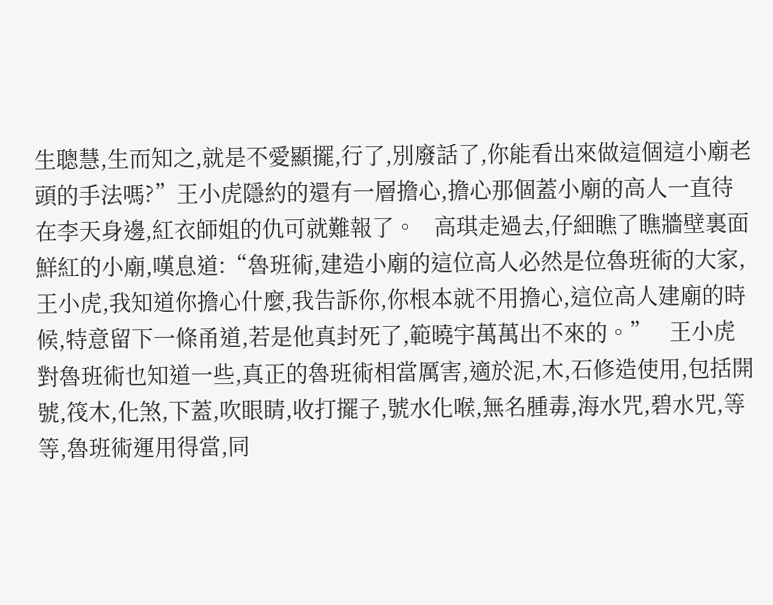生聰慧,生而知之,就是不愛顯擺,行了,別廢話了,你能看出來做這個這小廟老頭的手法嗎?”王小虎隱約的還有一層擔心,擔心那個蓋小廟的高人一直待在李天身邊,紅衣師姐的仇可就難報了。   高琪走過去,仔細瞧了瞧牆壁裏面鮮紅的小廟,嘆息道:“魯班術,建造小廟的這位高人必然是位魯班術的大家,王小虎,我知道你擔心什麼,我告訴你,你根本就不用擔心,這位高人建廟的時候,特意留下一條甬道,若是他真封死了,範曉宇萬萬出不來的。”   王小虎對魯班術也知道一些,真正的魯班術相當厲害,適於泥,木,石修造使用,包括開號,筏木,化煞,下蓋,吹眼睛,收打擺子,號水化喉,無名腫毒,海水咒,碧水咒,等等,魯班術運用得當,同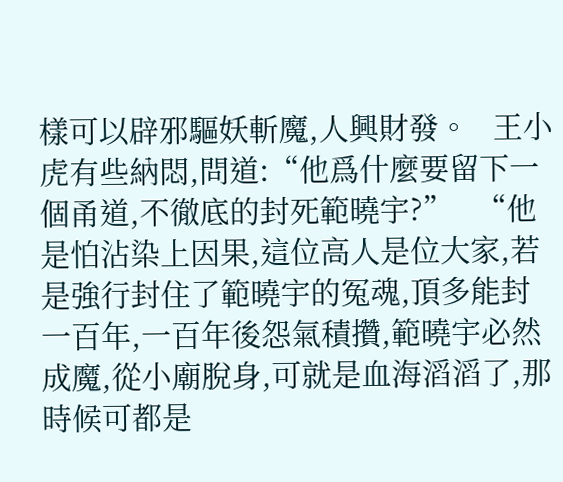樣可以辟邪驅妖斬魔,人興財發。   王小虎有些納悶,問道:“他爲什麼要留下一個甬道,不徹底的封死範曉宇?”   “他是怕沾染上因果,這位高人是位大家,若是強行封住了範曉宇的冤魂,頂多能封一百年,一百年後怨氣積攢,範曉宇必然成魔,從小廟脫身,可就是血海滔滔了,那時候可都是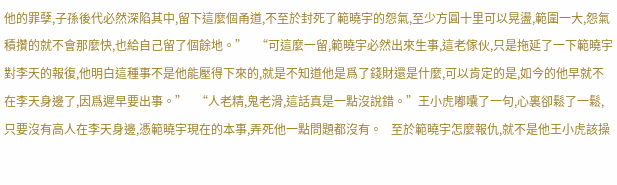他的罪孽,子孫後代必然深陷其中,留下這麼個甬道,不至於封死了範曉宇的怨氣,至少方圓十里可以晃盪,範圍一大,怨氣積攢的就不會那麼快,也給自己留了個餘地。”   “可這麼一留,範曉宇必然出來生事,這老傢伙,只是拖延了一下範曉宇對李天的報復,他明白這種事不是他能壓得下來的,就是不知道他是爲了錢財還是什麼,可以肯定的是,如今的他早就不在李天身邊了,因爲遲早要出事。”   “人老精,鬼老滑,這話真是一點沒說錯。”王小虎嘟囔了一句,心裏卻鬆了一鬆,只要沒有高人在李天身邊,憑範曉宇現在的本事,弄死他一點問題都沒有。   至於範曉宇怎麼報仇,就不是他王小虎該操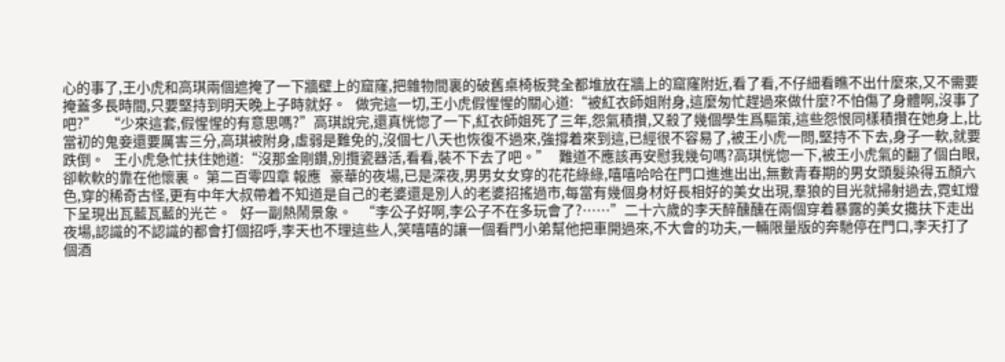心的事了,王小虎和高琪兩個遮掩了一下牆壁上的窟窿,把雜物間裏的破舊桌椅板凳全都堆放在牆上的窟窿附近,看了看,不仔細看瞧不出什麼來,又不需要掩蓋多長時間,只要堅持到明天晚上子時就好。   做完這一切,王小虎假惺惺的關心道:“被紅衣師姐附身,這麼匆忙趕過來做什麼?不怕傷了身體啊,沒事了吧?”   “少來這套,假惺惺的有意思嗎?”高琪說完,還真恍惚了一下,紅衣師姐死了三年,怨氣積攢,又殺了幾個學生爲驅策,這些怨恨同樣積攢在她身上,比當初的鬼妾還要厲害三分,高琪被附身,虛弱是難免的,沒個七八天也恢復不過來,強撐着來到這,已經很不容易了,被王小虎一問,堅持不下去,身子一軟,就要跌倒。   王小虎急忙扶住她道:“沒那金剛鑽,別攬瓷器活,看看,裝不下去了吧。”   難道不應該再安慰我幾句嗎?高琪恍惚一下,被王小虎氣的翻了個白眼,卻軟軟的靠在他懷裏。 第二百零四章 報應   豪華的夜場,已是深夜,男男女女穿的花花綠綠,嘻嘻哈哈在門口進進出出,無數青春期的男女頭髮染得五顏六色,穿的稀奇古怪,更有中年大叔帶着不知道是自己的老婆還是別人的老婆招搖過市,每當有幾個身材好長相好的美女出現,羣狼的目光就掃射過去,霓虹燈下呈現出瓦藍瓦藍的光芒。   好一副熱鬧景象。   “李公子好啊,李公子不在多玩會了?……”二十六歲的李天醉醺醺在兩個穿着暴露的美女攙扶下走出夜場,認識的不認識的都會打個招呼,李天也不理這些人,笑嘻嘻的讓一個看門小弟幫他把車開過來,不大會的功夫,一輛限量版的奔馳停在門口,李天打了個酒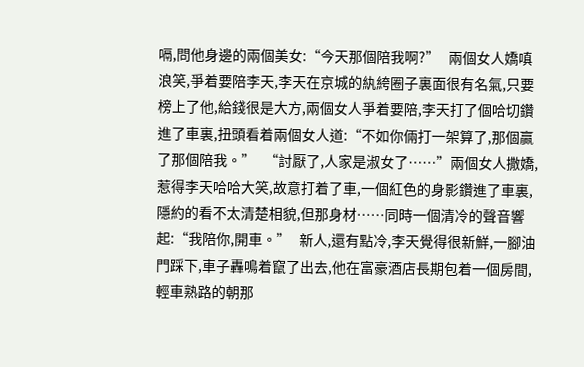嗝,問他身邊的兩個美女:“今天那個陪我啊?”   兩個女人嬌嗔浪笑,爭着要陪李天,李天在京城的紈絝圈子裏面很有名氣,只要榜上了他,給錢很是大方,兩個女人爭着要陪,李天打了個哈切鑽進了車裏,扭頭看着兩個女人道:“不如你倆打一架算了,那個贏了那個陪我。”   “討厭了,人家是淑女了……”兩個女人撒嬌,惹得李天哈哈大笑,故意打着了車,一個紅色的身影鑽進了車裏,隱約的看不太清楚相貌,但那身材……同時一個清冷的聲音響起:“我陪你,開車。”   新人,還有點冷,李天覺得很新鮮,一腳油門踩下,車子轟鳴着竄了出去,他在富豪酒店長期包着一個房間,輕車熟路的朝那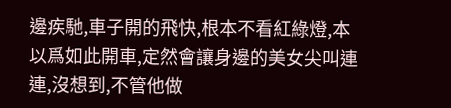邊疾馳,車子開的飛快,根本不看紅綠燈,本以爲如此開車,定然會讓身邊的美女尖叫連連,沒想到,不管他做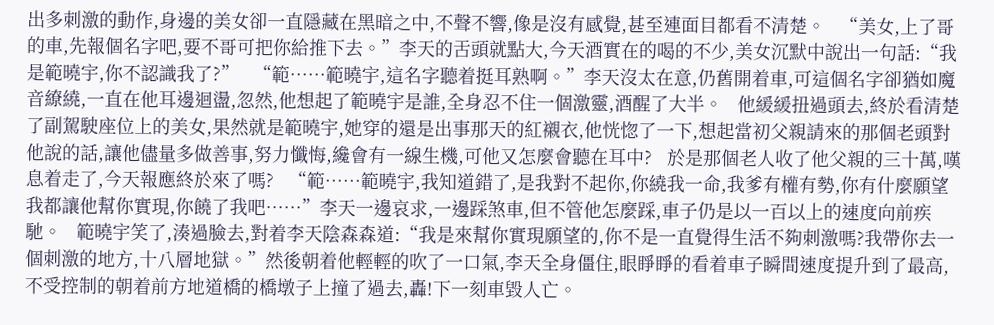出多刺激的動作,身邊的美女卻一直隱藏在黑暗之中,不聲不響,像是沒有感覺,甚至連面目都看不清楚。   “美女,上了哥的車,先報個名字吧,要不哥可把你給推下去。”李天的舌頭就點大,今天酒實在的喝的不少,美女沉默中說出一句話:“我是範曉宇,你不認識我了?”   “範……範曉宇,這名字聽着挺耳熟啊。”李天沒太在意,仍舊開着車,可這個名字卻猶如魔音繚繞,一直在他耳邊迴盪,忽然,他想起了範曉宇是誰,全身忍不住一個激靈,酒醒了大半。   他緩緩扭過頭去,終於看清楚了副駕駛座位上的美女,果然就是範曉宇,她穿的還是出事那天的紅襯衣,他恍惚了一下,想起當初父親請來的那個老頭對他說的話,讓他儘量多做善事,努力懺悔,纔會有一線生機,可他又怎麼會聽在耳中?   於是那個老人收了他父親的三十萬,嘆息着走了,今天報應終於來了嗎?   “範……範曉宇,我知道錯了,是我對不起你,你繞我一命,我爹有權有勢,你有什麼願望我都讓他幫你實現,你饒了我吧……”李天一邊哀求,一邊踩煞車,但不管他怎麼踩,車子仍是以一百以上的速度向前疾馳。   範曉宇笑了,湊過臉去,對着李天陰森森道:“我是來幫你實現願望的,你不是一直覺得生活不夠刺激嗎?我帶你去一個刺激的地方,十八層地獄。”然後朝着他輕輕的吹了一口氣,李天全身僵住,眼睜睜的看着車子瞬間速度提升到了最高,不受控制的朝着前方地道橋的橋墩子上撞了過去,轟!下一刻車毀人亡。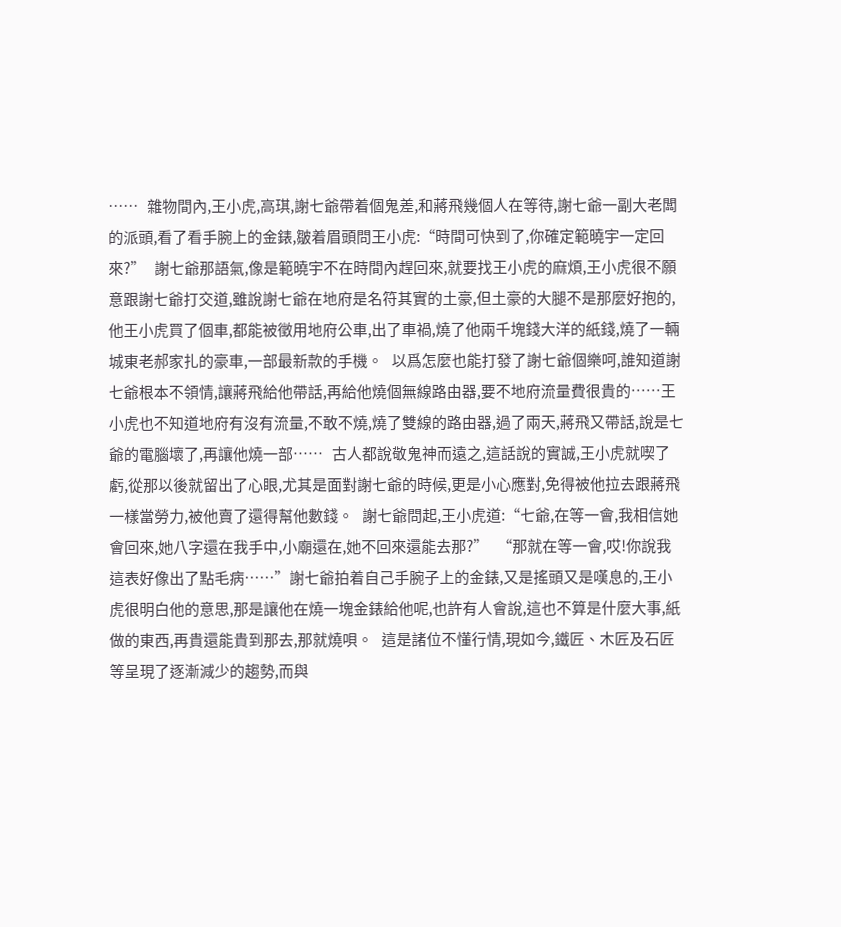……   雜物間內,王小虎,高琪,謝七爺帶着個鬼差,和蔣飛幾個人在等待,謝七爺一副大老闆的派頭,看了看手腕上的金錶,皺着眉頭問王小虎:“時間可快到了,你確定範曉宇一定回來?”   謝七爺那語氣,像是範曉宇不在時間內趕回來,就要找王小虎的麻煩,王小虎很不願意跟謝七爺打交道,雖說謝七爺在地府是名符其實的土豪,但土豪的大腿不是那麼好抱的,他王小虎買了個車,都能被徵用地府公車,出了車禍,燒了他兩千塊錢大洋的紙錢,燒了一輛城東老郝家扎的豪車,一部最新款的手機。   以爲怎麼也能打發了謝七爺個樂呵,誰知道謝七爺根本不領情,讓蔣飛給他帶話,再給他燒個無線路由器,要不地府流量費很貴的……王小虎也不知道地府有沒有流量,不敢不燒,燒了雙線的路由器,過了兩天,蔣飛又帶話,說是七爺的電腦壞了,再讓他燒一部……   古人都說敬鬼神而遠之,這話說的實誠,王小虎就喫了虧,從那以後就留出了心眼,尤其是面對謝七爺的時候,更是小心應對,免得被他拉去跟蔣飛一樣當勞力,被他賣了還得幫他數錢。   謝七爺問起,王小虎道:“七爺,在等一會,我相信她會回來,她八字還在我手中,小廟還在,她不回來還能去那?”   “那就在等一會,哎!你說我這表好像出了點毛病……”謝七爺拍着自己手腕子上的金錶,又是搖頭又是嘆息的,王小虎很明白他的意思,那是讓他在燒一塊金錶給他呢,也許有人會說,這也不算是什麼大事,紙做的東西,再貴還能貴到那去,那就燒唄。   這是諸位不懂行情,現如今,鐵匠、木匠及石匠等呈現了逐漸減少的趨勢,而與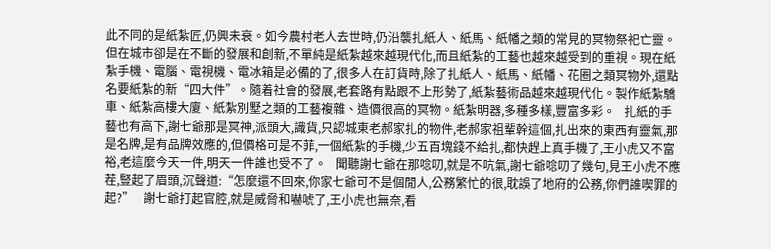此不同的是紙紮匠,仍興未衰。如今農村老人去世時,仍沿襲扎紙人、紙馬、紙幡之類的常見的冥物祭祀亡靈。   但在城市卻是在不斷的發展和創新,不單純是紙紮越來越現代化,而且紙紮的工藝也越來越受到的重視。現在紙紮手機、電腦、電視機、電冰箱是必備的了,很多人在訂貨時,除了扎紙人、紙馬、紙幡、花圈之類冥物外,還點名要紙紮的新“四大件”。隨着社會的發展,老套路有點跟不上形勢了,紙紮藝術品越來越現代化。製作紙紮驕車、紙紮高樓大廈、紙紮別墅之類的工藝複雜、造價很高的冥物。紙紮明器,多種多樣,豐富多彩。   扎紙的手藝也有高下,謝七爺那是冥神,派頭大,識貨,只認城東老郝家扎的物件,老郝家祖輩幹這個,扎出來的東西有靈氣,那是名牌,是有品牌效應的,但價格可是不菲,一個紙紮的手機,少五百塊錢不給扎,都快趕上真手機了,王小虎又不富裕,老這麼今天一件,明天一件誰也受不了。   聞聽謝七爺在那唸叨,就是不吭氣,謝七爺唸叨了幾句,見王小虎不應茬,豎起了眉頭,沉聲道:“怎麼還不回來,你家七爺可不是個閒人,公務繁忙的很,耽誤了地府的公務,你們誰喫罪的起?”   謝七爺打起官腔,就是威脅和嚇唬了,王小虎也無奈,看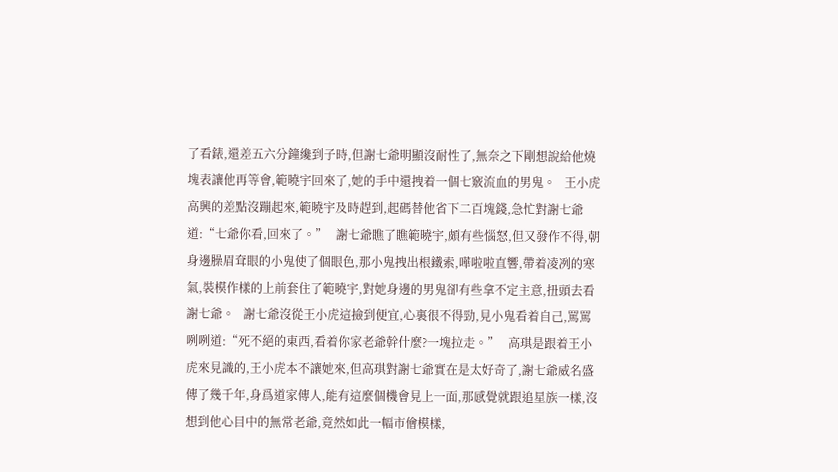了看錶,還差五六分鐘纔到子時,但謝七爺明顯沒耐性了,無奈之下剛想說給他燒塊表讓他再等會,範曉宇回來了,她的手中還拽着一個七竅流血的男鬼。   王小虎高興的差點沒蹦起來,範曉宇及時趕到,起碼替他省下二百塊錢,急忙對謝七爺道:“七爺你看,回來了。”   謝七爺瞧了瞧範曉宇,頗有些惱怒,但又發作不得,朝身邊臊眉耷眼的小鬼使了個眼色,那小鬼拽出根鐵索,嘩啦啦直響,帶着凌冽的寒氣,裝模作樣的上前套住了範曉宇,對她身邊的男鬼卻有些拿不定主意,扭頭去看謝七爺。   謝七爺沒從王小虎這撿到便宜,心裏很不得勁,見小鬼看着自己,罵罵咧咧道:“死不絕的東西,看着你家老爺幹什麼?一塊拉走。”   高琪是跟着王小虎來見識的,王小虎本不讓她來,但高琪對謝七爺實在是太好奇了,謝七爺威名盛傳了幾千年,身爲道家傳人,能有這麼個機會見上一面,那感覺就跟追星族一樣,沒想到他心目中的無常老爺,竟然如此一幅市儈模樣,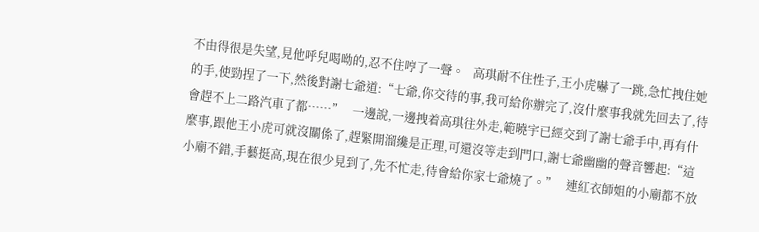不由得很是失望,見他呼兒喝呦的,忍不住哼了一聲。   高琪耐不住性子,王小虎嚇了一跳,急忙拽住她的手,使勁捏了一下,然後對謝七爺道:“七爺,你交待的事,我可給你辦完了,沒什麼事我就先回去了,待會趕不上二路汽車了都……”   一邊說,一邊拽着高琪往外走,範曉宇已經交到了謝七爺手中,再有什麼事,跟他王小虎可就沒關係了,趕緊開溜纔是正理,可還沒等走到門口,謝七爺幽幽的聲音響起:“這小廟不錯,手藝挺高,現在很少見到了,先不忙走,待會給你家七爺燒了。”   連紅衣師姐的小廟都不放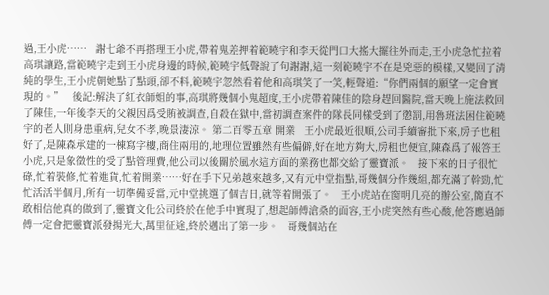過,王小虎……   謝七爺不再搭理王小虎,帶着鬼差押着範曉宇和李天從門口大搖大擺往外而走,王小虎急忙拉着高琪讓路,當範曉宇走到王小虎身邊的時候,範曉宇低聲說了句謝謝,這一刻範曉宇不在是兇惡的模樣,又變回了清純的學生,王小虎朝她點了點頭,卻不料,範曉宇忽然看着他和高琪笑了一笑,輕聲道:“你們兩個的願望一定會實現的。”   後記:解決了紅衣師姐的事,高琪將幾個小鬼超度,王小虎帶着陳佳的陰身趕回醫院,當天晚上施法救回了陳佳,一年後李天的父親因爲受賄被調查,自殺在獄中,當初調查案件的隊長同樣受到了懲罰,用魯班法困住範曉宇的老人則身患重病,兒女不孝,晚景淒涼。 第二百零五章 開業   王小虎最近很順,公司手續審批下來,房子也租好了,是陳森承建的一棟寫字樓,商住兩用的,地理位置雖然有些偏僻,好在地方夠大,房租也便宜,陳森爲了報答王小虎,只是象徵性的受了點管理費,他公司以後關於風水這方面的業務也都交給了靈寶派。   接下來的日子很忙碌,忙着裝修,忙着進貨,忙着開業……好在手下兄弟越來越多,又有元中堂指點,哥幾個分作幾組,都充滿了幹勁,忙忙活活半個月,所有一切準備妥當,元中堂挑選了個吉日,就等着開張了。   王小虎站在窗明几亮的辦公室,簡直不敢相信他真的做到了,靈寶文化公司終於在他手中實現了,想起師傅滄桑的面容,王小虎突然有些心酸,他答應過師傅一定會把靈寶派發揚光大,萬里征途,終於邁出了第一步。   哥幾個站在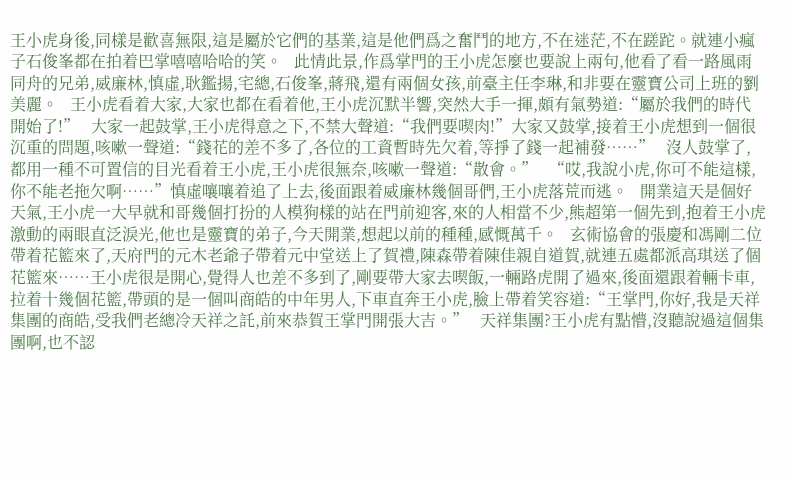王小虎身後,同樣是歡喜無限,這是屬於它們的基業,這是他們爲之奮鬥的地方,不在迷茫,不在蹉跎。就連小瘋子石俊峯都在拍着巴掌嘻嘻哈哈的笑。   此情此景,作爲掌門的王小虎怎麼也要說上兩句,他看了看一路風雨同舟的兄弟,威廉林,慎虛,耿鑑揚,宅總,石俊峯,蔣飛,還有兩個女孩,前臺主任李琳,和非要在靈寶公司上班的劉美麗。   王小虎看着大家,大家也都在看着他,王小虎沉默半響,突然大手一揮,頗有氣勢道:“屬於我們的時代開始了!”   大家一起鼓掌,王小虎得意之下,不禁大聲道:“我們要喫肉!”大家又鼓掌,接着王小虎想到一個很沉重的問題,咳嗽一聲道:“錢花的差不多了,各位的工資暫時先欠着,等掙了錢一起補發……”   沒人鼓掌了,都用一種不可置信的目光看着王小虎,王小虎很無奈,咳嗽一聲道:“散會。”   “哎,我說小虎,你可不能這樣,你不能老拖欠啊……”慎虛嚷嚷着追了上去,後面跟着威廉林幾個哥們,王小虎落荒而逃。   開業這天是個好天氣,王小虎一大早就和哥幾個打扮的人模狗樣的站在門前迎客,來的人相當不少,熊超第一個先到,抱着王小虎激動的兩眼直泛淚光,他也是靈寶的弟子,今天開業,想起以前的種種,感慨萬千。   玄術協會的張慶和馮剛二位帶着花籃來了,天府門的元木老爺子帶着元中堂送上了賀禮,陳森帶着陳佳親自道賀,就連五處都派高琪送了個花籃來……王小虎很是開心,覺得人也差不多到了,剛要帶大家去喫飯,一輛路虎開了過來,後面還跟着輛卡車,拉着十幾個花籃,帶頭的是一個叫商皓的中年男人,下車直奔王小虎,臉上帶着笑容道:“王掌門,你好,我是天祥集團的商皓,受我們老總冷天祥之託,前來恭賀王掌門開張大吉。”   天祥集團?王小虎有點懵,沒聽說過這個集團啊,也不認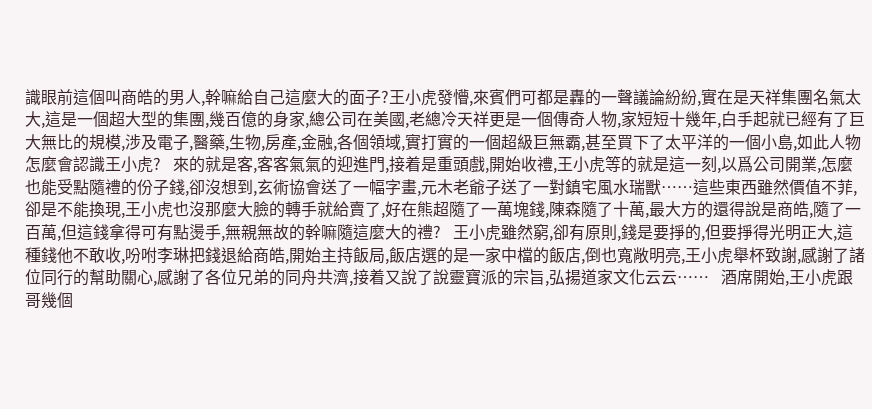識眼前這個叫商皓的男人,幹嘛給自己這麼大的面子?王小虎發懵,來賓們可都是轟的一聲議論紛紛,實在是天祥集團名氣太大,這是一個超大型的集團,幾百億的身家,總公司在美國,老總冷天祥更是一個傳奇人物,家短短十幾年,白手起就已經有了巨大無比的規模,涉及電子,醫藥,生物,房產,金融,各個領域,實打實的一個超級巨無霸,甚至買下了太平洋的一個小島,如此人物怎麼會認識王小虎?   來的就是客,客客氣氣的迎進門,接着是重頭戲,開始收禮,王小虎等的就是這一刻,以爲公司開業,怎麼也能受點隨禮的份子錢,卻沒想到,玄術協會送了一幅字畫,元木老爺子送了一對鎮宅風水瑞獸……這些東西雖然價值不菲,卻是不能換現,王小虎也沒那麼大臉的轉手就給賣了,好在熊超隨了一萬塊錢,陳森隨了十萬,最大方的還得說是商皓,隨了一百萬,但這錢拿得可有點燙手,無親無故的幹嘛隨這麼大的禮?   王小虎雖然窮,卻有原則,錢是要掙的,但要掙得光明正大,這種錢他不敢收,吩咐李琳把錢退給商皓,開始主持飯局,飯店選的是一家中檔的飯店,倒也寬敞明亮,王小虎舉杯致謝,感謝了諸位同行的幫助關心,感謝了各位兄弟的同舟共濟,接着又說了說靈寶派的宗旨,弘揚道家文化云云……   酒席開始,王小虎跟哥幾個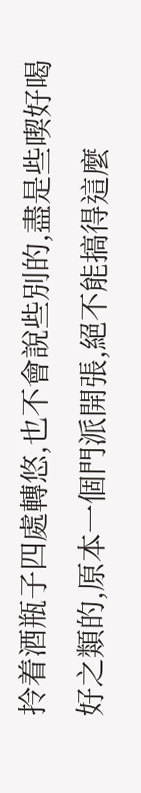拎着酒瓶子四處轉悠,也不會說些別的,盡是些喫好喝好之類的,原本一個門派開張,絕不能搞得這麼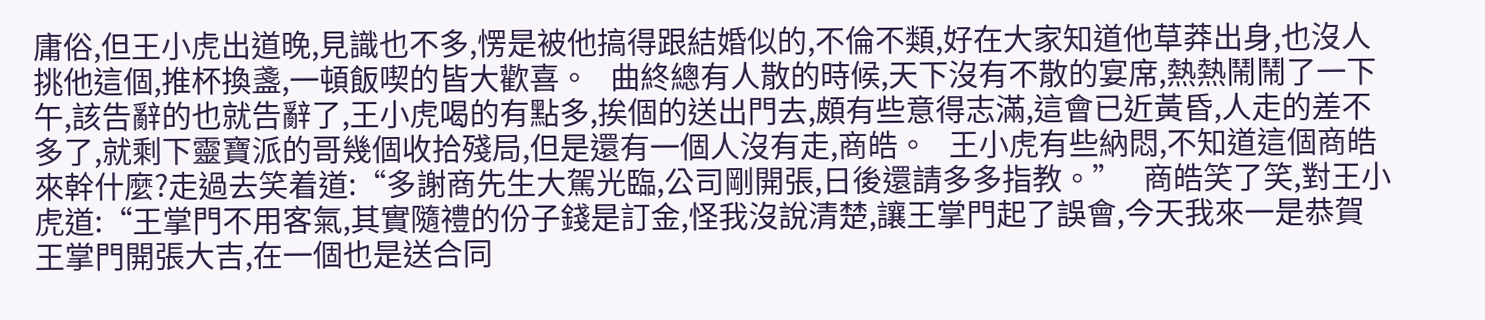庸俗,但王小虎出道晚,見識也不多,愣是被他搞得跟結婚似的,不倫不類,好在大家知道他草莽出身,也沒人挑他這個,推杯換盞,一頓飯喫的皆大歡喜。   曲終總有人散的時候,天下沒有不散的宴席,熱熱鬧鬧了一下午,該告辭的也就告辭了,王小虎喝的有點多,挨個的送出門去,頗有些意得志滿,這會已近黃昏,人走的差不多了,就剩下靈寶派的哥幾個收拾殘局,但是還有一個人沒有走,商皓。   王小虎有些納悶,不知道這個商皓來幹什麼?走過去笑着道:“多謝商先生大駕光臨,公司剛開張,日後還請多多指教。”   商皓笑了笑,對王小虎道:“王掌門不用客氣,其實隨禮的份子錢是訂金,怪我沒說清楚,讓王掌門起了誤會,今天我來一是恭賀王掌門開張大吉,在一個也是送合同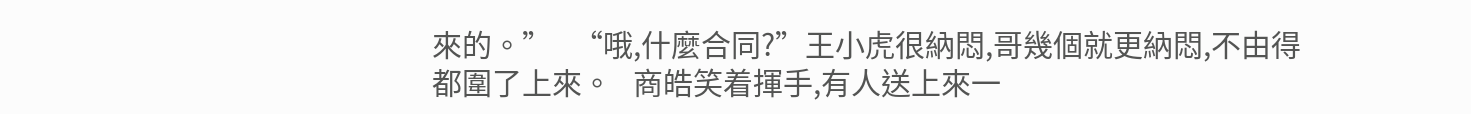來的。”   “哦,什麼合同?”王小虎很納悶,哥幾個就更納悶,不由得都圍了上來。   商皓笑着揮手,有人送上來一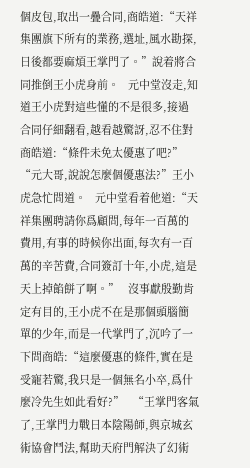個皮包,取出一疊合同,商皓道:“天祥集團旗下所有的業務,選址,風水勘探,日後都要麻煩王掌門了。”說着將合同推倒王小虎身前。   元中堂沒走,知道王小虎對這些懂的不是很多,接過合同仔細翻看,越看越驚訝,忍不住對商皓道:“條件未免太優惠了吧?”   “元大哥,說說怎麼個優惠法?”王小虎急忙問道。   元中堂看着他道:“天祥集團聘請你爲顧問,每年一百萬的費用,有事的時候你出面,每次有一百萬的辛苦費,合同簽訂十年,小虎,這是天上掉餡餅了啊。”   沒事獻殷勤肯定有目的,王小虎不在是那個頭腦簡單的少年,而是一代掌門了,沉吟了一下問商皓:“這麼優惠的條件,實在是受寵若驚,我只是一個無名小卒,爲什麼冷先生如此看好?”   “王掌門客氣了,王掌門力戰日本陰陽師,與京城玄術協會鬥法,幫助天府門解決了幻術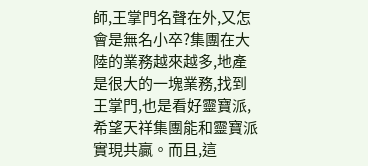師,王掌門名聲在外,又怎會是無名小卒?集團在大陸的業務越來越多,地產是很大的一塊業務,找到王掌門,也是看好靈寶派,希望天祥集團能和靈寶派實現共贏。而且,這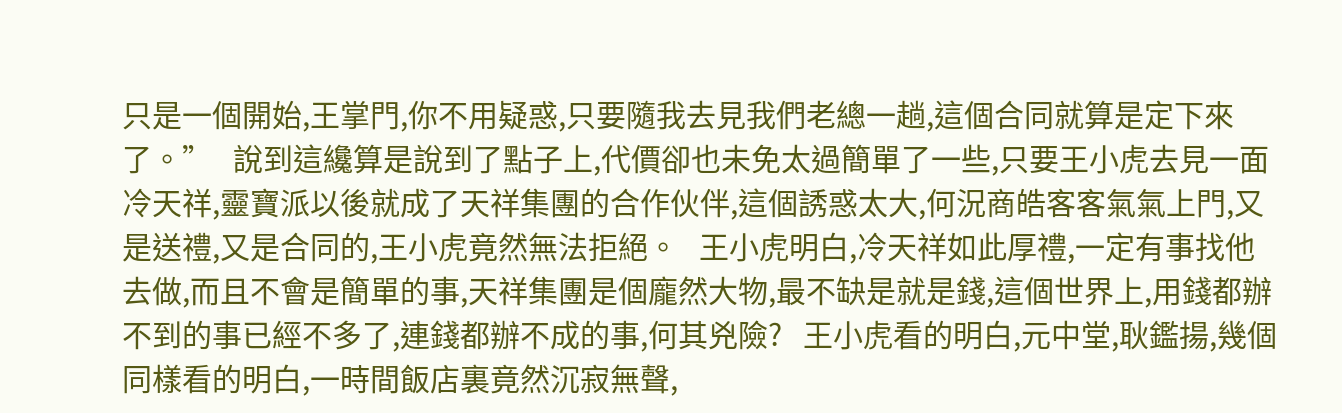只是一個開始,王掌門,你不用疑惑,只要隨我去見我們老總一趟,這個合同就算是定下來了。”   說到這纔算是說到了點子上,代價卻也未免太過簡單了一些,只要王小虎去見一面冷天祥,靈寶派以後就成了天祥集團的合作伙伴,這個誘惑太大,何況商皓客客氣氣上門,又是送禮,又是合同的,王小虎竟然無法拒絕。   王小虎明白,冷天祥如此厚禮,一定有事找他去做,而且不會是簡單的事,天祥集團是個龐然大物,最不缺是就是錢,這個世界上,用錢都辦不到的事已經不多了,連錢都辦不成的事,何其兇險?   王小虎看的明白,元中堂,耿鑑揚,幾個同樣看的明白,一時間飯店裏竟然沉寂無聲,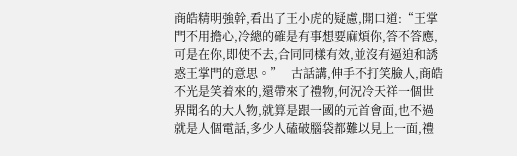商皓精明強幹,看出了王小虎的疑慮,開口道:“王掌門不用擔心,冷總的確是有事想要麻煩你,答不答應,可是在你,即使不去,合同同樣有效,並沒有逼迫和誘惑王掌門的意思。”   古話講,伸手不打笑臉人,商皓不光是笑着來的,還帶來了禮物,何況冷天祥一個世界聞名的大人物,就算是跟一國的元首會面,也不過就是人個電話,多少人磕破腦袋都難以見上一面,禮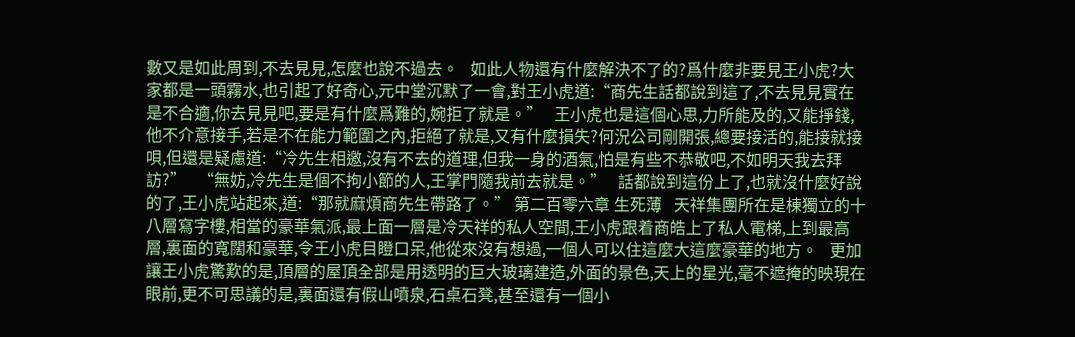數又是如此周到,不去見見,怎麼也說不過去。   如此人物還有什麼解決不了的?爲什麼非要見王小虎?大家都是一頭霧水,也引起了好奇心,元中堂沉默了一會,對王小虎道:“商先生話都說到這了,不去見見實在是不合適,你去見見吧,要是有什麼爲難的,婉拒了就是。”   王小虎也是這個心思,力所能及的,又能掙錢,他不介意接手,若是不在能力範圍之內,拒絕了就是,又有什麼損失?何況公司剛開張,總要接活的,能接就接唄,但還是疑慮道:“冷先生相邀,沒有不去的道理,但我一身的酒氣,怕是有些不恭敬吧,不如明天我去拜訪?”   “無妨,冷先生是個不拘小節的人,王掌門隨我前去就是。”   話都說到這份上了,也就沒什麼好說的了,王小虎站起來,道:“那就麻煩商先生帶路了。” 第二百零六章 生死薄   天祥集團所在是棟獨立的十八層寫字樓,相當的豪華氣派,最上面一層是冷天祥的私人空間,王小虎跟着商皓上了私人電梯,上到最高層,裏面的寬闊和豪華,令王小虎目瞪口呆,他從來沒有想過,一個人可以住這麼大這麼豪華的地方。   更加讓王小虎驚歎的是,頂層的屋頂全部是用透明的巨大玻璃建造,外面的景色,天上的星光,毫不遮掩的映現在眼前,更不可思議的是,裏面還有假山噴泉,石桌石凳,甚至還有一個小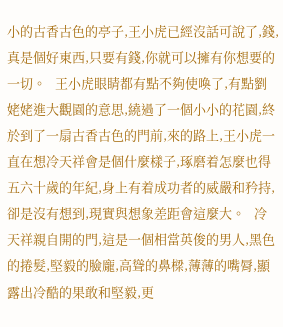小的古香古色的亭子,王小虎已經沒話可說了,錢,真是個好東西,只要有錢,你就可以擁有你想要的一切。   王小虎眼睛都有點不夠使喚了,有點劉姥姥進大觀園的意思,繞過了一個小小的花園,終於到了一扇古香古色的門前,來的路上,王小虎一直在想冷天祥會是個什麼樣子,琢磨着怎麼也得五六十歲的年紀,身上有着成功者的威嚴和矜持,卻是沒有想到,現實與想象差距會這麼大。   冷天祥親自開的門,這是一個相當英俊的男人,黑色的捲髮,堅毅的臉龐,高聳的鼻樑,薄薄的嘴脣,顯露出冷酷的果敢和堅毅,更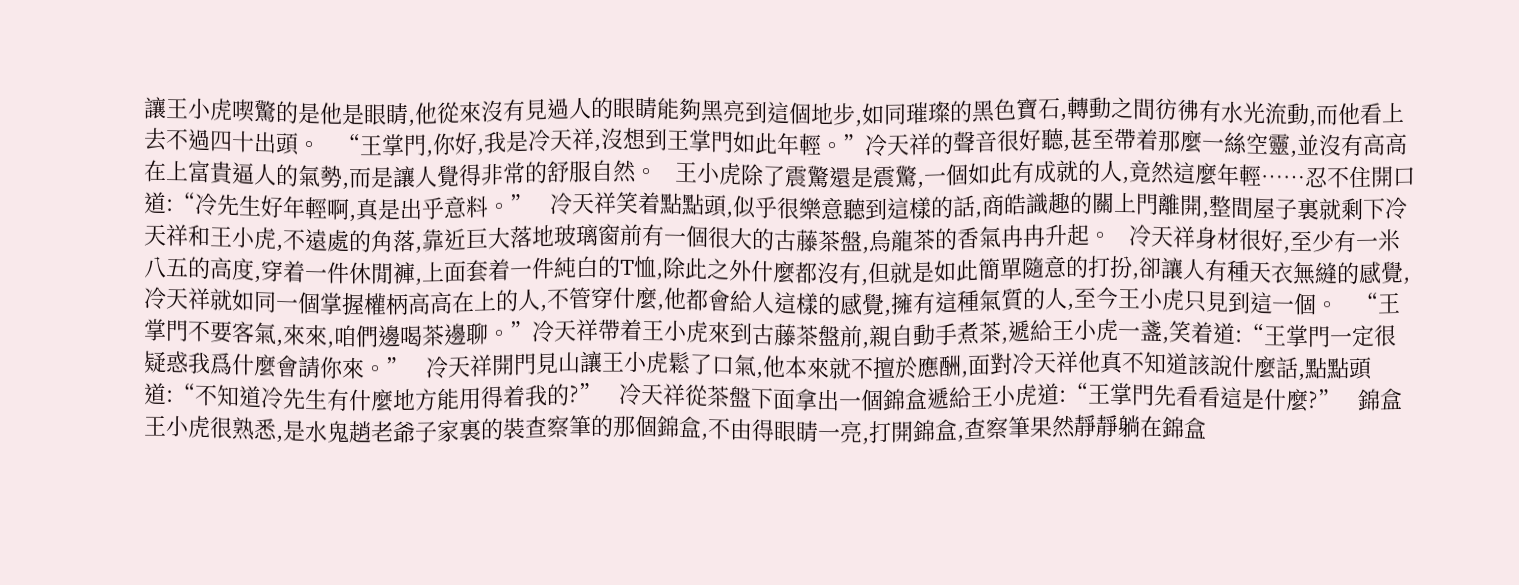讓王小虎喫驚的是他是眼睛,他從來沒有見過人的眼睛能夠黑亮到這個地步,如同璀璨的黑色寶石,轉動之間彷彿有水光流動,而他看上去不過四十出頭。   “王掌門,你好,我是冷天祥,沒想到王掌門如此年輕。”冷天祥的聲音很好聽,甚至帶着那麼一絲空靈,並沒有高高在上富貴逼人的氣勢,而是讓人覺得非常的舒服自然。   王小虎除了震驚還是震驚,一個如此有成就的人,竟然這麼年輕……忍不住開口道:“冷先生好年輕啊,真是出乎意料。”   冷天祥笑着點點頭,似乎很樂意聽到這樣的話,商皓識趣的關上門離開,整間屋子裏就剩下冷天祥和王小虎,不遠處的角落,靠近巨大落地玻璃窗前有一個很大的古藤茶盤,烏龍茶的香氣冉冉升起。   冷天祥身材很好,至少有一米八五的高度,穿着一件休閒褲,上面套着一件純白的T恤,除此之外什麼都沒有,但就是如此簡單隨意的打扮,卻讓人有種天衣無縫的感覺,冷天祥就如同一個掌握權柄高高在上的人,不管穿什麼,他都會給人這樣的感覺,擁有這種氣質的人,至今王小虎只見到這一個。   “王掌門不要客氣,來來,咱們邊喝茶邊聊。”冷天祥帶着王小虎來到古藤茶盤前,親自動手煮茶,遞給王小虎一盞,笑着道:“王掌門一定很疑惑我爲什麼會請你來。”   冷天祥開門見山讓王小虎鬆了口氣,他本來就不擅於應酬,面對冷天祥他真不知道該說什麼話,點點頭道:“不知道冷先生有什麼地方能用得着我的?”   冷天祥從茶盤下面拿出一個錦盒遞給王小虎道:“王掌門先看看這是什麼?”   錦盒王小虎很熟悉,是水鬼趙老爺子家裏的裝查察筆的那個錦盒,不由得眼睛一亮,打開錦盒,查察筆果然靜靜躺在錦盒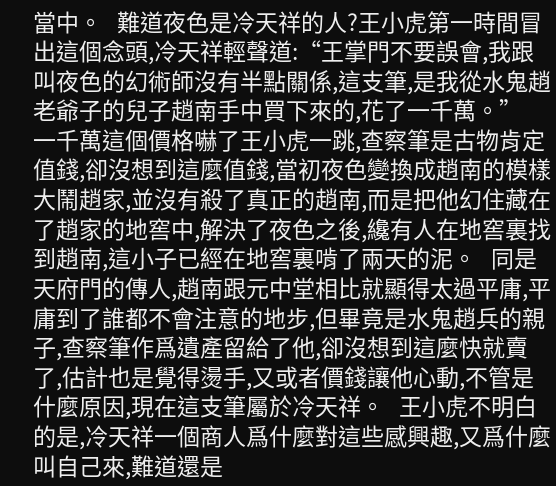當中。   難道夜色是冷天祥的人?王小虎第一時間冒出這個念頭,冷天祥輕聲道:“王掌門不要誤會,我跟叫夜色的幻術師沒有半點關係,這支筆,是我從水鬼趙老爺子的兒子趙南手中買下來的,花了一千萬。”  一千萬這個價格嚇了王小虎一跳,查察筆是古物肯定值錢,卻沒想到這麼值錢,當初夜色變換成趙南的模樣大鬧趙家,並沒有殺了真正的趙南,而是把他幻住藏在了趙家的地窖中,解決了夜色之後,纔有人在地窖裏找到趙南,這小子已經在地窖裏啃了兩天的泥。   同是天府門的傳人,趙南跟元中堂相比就顯得太過平庸,平庸到了誰都不會注意的地步,但畢竟是水鬼趙兵的親子,查察筆作爲遺產留給了他,卻沒想到這麼快就賣了,估計也是覺得燙手,又或者價錢讓他心動,不管是什麼原因,現在這支筆屬於冷天祥。   王小虎不明白的是,冷天祥一個商人爲什麼對這些感興趣,又爲什麼叫自己來,難道還是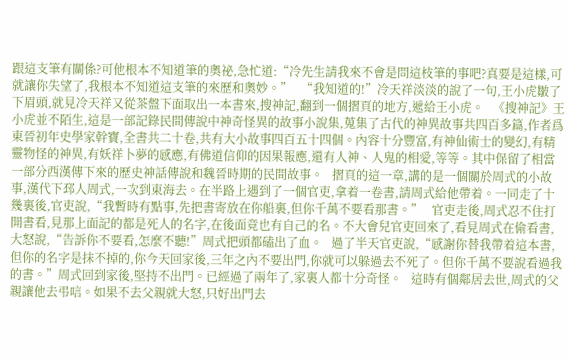跟這支筆有關係?可他根本不知道筆的奧祕,急忙道:“冷先生請我來不會是問這枝筆的事吧?真要是這樣,可就讓你失望了,我根本不知道這支筆的來歷和奧妙。”   “我知道的!”冷天祥淡淡的說了一句,王小虎皺了下眉頭,就見冷天祥又從茶盤下面取出一本書來,搜神記,翻到一個摺頁的地方,遞給王小虎。   《搜神記》王小虎並不陌生,這是一部記錄民間傳說中神奇怪異的故事小說集,蒐集了古代的神異故事共四百多篇,作者爲東晉初年史學家幹寶,全書共二十卷,共有大小故事四百五十四個。內容十分豐富,有神仙術士的變幻,有精靈物怪的神異,有妖祥卜夢的感應,有佛道信仰的因果報應,還有人神、人鬼的相愛,等等。其中保留了相當一部分西漢傳下來的歷史神話傳說和魏晉時期的民間故事。   摺頁的這一章,講的是一個關於周式的小故事,漢代下邳人周式,一次到東海去。在半路上遇到了一個官吏,拿着一卷書,請周式給他帶着。一同走了十幾裏後,官吏說,“我暫時有點事,先把書寄放在你船裏,但你千萬不要看那書。”   官吏走後,周式忍不住打開書看,見那上面記的都是死人的名字,在後面竟也有自己的名。不大會兒官吏回來了,看見周式在偷看書,大怒說,“告訴你不要看,怎麼不聽!”周式把頭都磕出了血。   過了半天官吏說,“感謝你替我帶着這本書,但你的名字是抹不掉的,你今天回家後,三年之內不要出門,你就可以躲過去不死了。但你千萬不要說看過我的書。”周式回到家後,堅持不出門。已經過了兩年了,家裏人都十分奇怪。   這時有個鄰居去世,周式的父親讓他去弔唁。如果不去父親就大怒,只好出門去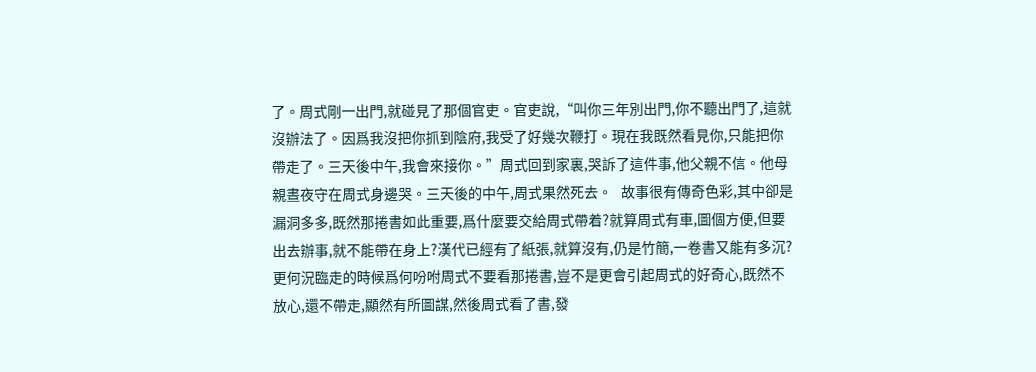了。周式剛一出門,就碰見了那個官吏。官吏說,“叫你三年別出門,你不聽出門了,這就沒辦法了。因爲我沒把你抓到陰府,我受了好幾次鞭打。現在我既然看見你,只能把你帶走了。三天後中午,我會來接你。”周式回到家裏,哭訴了這件事,他父親不信。他母親晝夜守在周式身邊哭。三天後的中午,周式果然死去。   故事很有傳奇色彩,其中卻是漏洞多多,既然那捲書如此重要,爲什麼要交給周式帶着?就算周式有車,圖個方便,但要出去辦事,就不能帶在身上?漢代已經有了紙張,就算沒有,仍是竹簡,一卷書又能有多沉?   更何況臨走的時候爲何吩咐周式不要看那捲書,豈不是更會引起周式的好奇心,既然不放心,還不帶走,顯然有所圖謀,然後周式看了書,發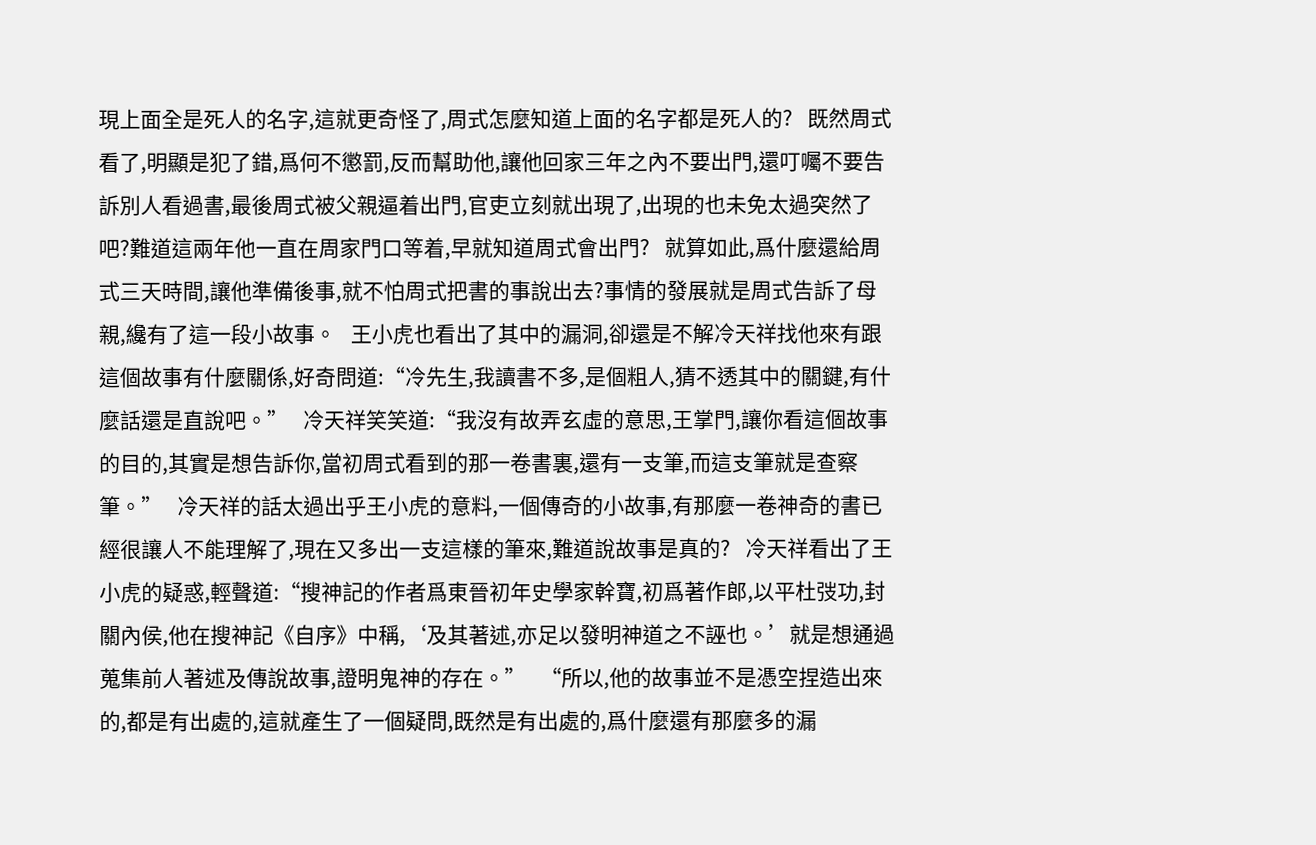現上面全是死人的名字,這就更奇怪了,周式怎麼知道上面的名字都是死人的?   既然周式看了,明顯是犯了錯,爲何不懲罰,反而幫助他,讓他回家三年之內不要出門,還叮囑不要告訴別人看過書,最後周式被父親逼着出門,官吏立刻就出現了,出現的也未免太過突然了吧?難道這兩年他一直在周家門口等着,早就知道周式會出門?   就算如此,爲什麼還給周式三天時間,讓他準備後事,就不怕周式把書的事說出去?事情的發展就是周式告訴了母親,纔有了這一段小故事。   王小虎也看出了其中的漏洞,卻還是不解冷天祥找他來有跟這個故事有什麼關係,好奇問道:“冷先生,我讀書不多,是個粗人,猜不透其中的關鍵,有什麼話還是直說吧。”   冷天祥笑笑道:“我沒有故弄玄虛的意思,王掌門,讓你看這個故事的目的,其實是想告訴你,當初周式看到的那一卷書裏,還有一支筆,而這支筆就是查察筆。”   冷天祥的話太過出乎王小虎的意料,一個傳奇的小故事,有那麼一卷神奇的書已經很讓人不能理解了,現在又多出一支這樣的筆來,難道說故事是真的?   冷天祥看出了王小虎的疑惑,輕聲道:“搜神記的作者爲東晉初年史學家幹寶,初爲著作郎,以平杜弢功,封關內侯,他在搜神記《自序》中稱,‘及其著述,亦足以發明神道之不誣也。’就是想通過蒐集前人著述及傳說故事,證明鬼神的存在。”   “所以,他的故事並不是憑空捏造出來的,都是有出處的,這就產生了一個疑問,既然是有出處的,爲什麼還有那麼多的漏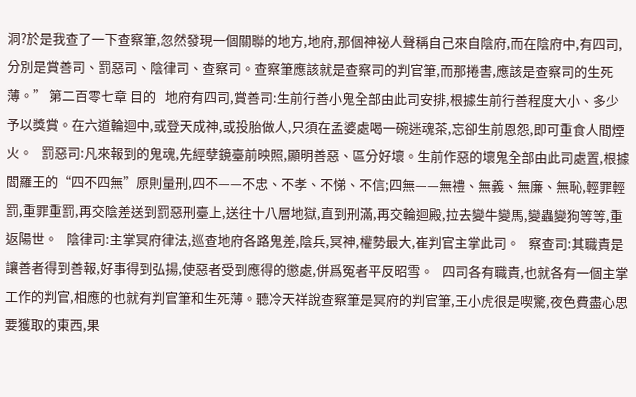洞?於是我查了一下查察筆,忽然發現一個關聯的地方,地府,那個神祕人聲稱自己來自陰府,而在陰府中,有四司,分別是賞善司、罰惡司、陰律司、查察司。查察筆應該就是查察司的判官筆,而那捲書,應該是查察司的生死薄。” 第二百零七章 目的   地府有四司,賞善司:生前行善小鬼全部由此司安排,根據生前行善程度大小、多少予以獎賞。在六道輪迴中,或登天成神,或投胎做人,只須在孟婆處喝一碗迷魂茶,忘卻生前恩怨,即可重食人間煙火。   罰惡司:凡來報到的鬼魂,先經孽鏡臺前映照,顯明善惡、區分好壞。生前作惡的壞鬼全部由此司處置,根據閻羅王的“四不四無”原則量刑,四不——不忠、不孝、不悌、不信;四無——無禮、無義、無廉、無恥,輕罪輕罰,重罪重罰,再交陰差送到罰惡刑臺上,送往十八層地獄,直到刑滿,再交輪迴殿,拉去變牛變馬,變蟲變狗等等,重返陽世。   陰律司:主掌冥府律法,巡查地府各路鬼差,陰兵,冥神,權勢最大,崔判官主掌此司。   察查司:其職責是讓善者得到善報,好事得到弘揚,使惡者受到應得的懲處,併爲冤者平反昭雪。   四司各有職責,也就各有一個主掌工作的判官,相應的也就有判官筆和生死薄。聽冷天祥說查察筆是冥府的判官筆,王小虎很是喫驚,夜色費盡心思要獲取的東西,果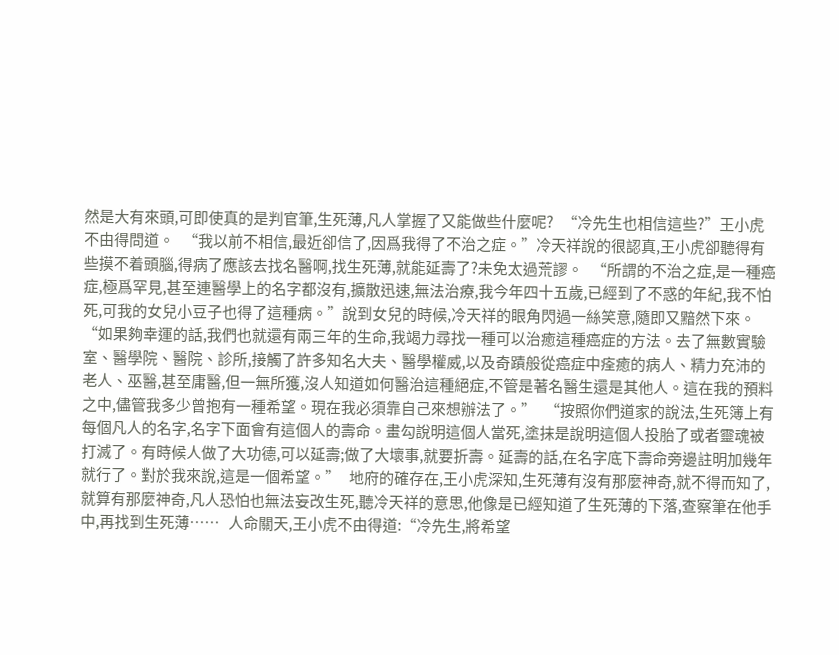然是大有來頭,可即使真的是判官筆,生死薄,凡人掌握了又能做些什麼呢?   “冷先生也相信這些?”王小虎不由得問道。   “我以前不相信,最近卻信了,因爲我得了不治之症。”冷天祥說的很認真,王小虎卻聽得有些摸不着頭腦,得病了應該去找名醫啊,找生死薄,就能延壽了?未免太過荒謬。   “所謂的不治之症,是一種癌症,極爲罕見,甚至連醫學上的名字都沒有,擴散迅速,無法治療,我今年四十五歲,已經到了不惑的年紀,我不怕死,可我的女兒小豆子也得了這種病。”說到女兒的時候,冷天祥的眼角閃過一絲笑意,隨即又黯然下來。   “如果夠幸運的話,我們也就還有兩三年的生命,我竭力尋找一種可以治癒這種癌症的方法。去了無數實驗室、醫學院、醫院、診所,接觸了許多知名大夫、醫學權威,以及奇蹟般從癌症中痊癒的病人、精力充沛的老人、巫醫,甚至庸醫,但一無所獲,沒人知道如何醫治這種絕症,不管是著名醫生還是其他人。這在我的預料之中,儘管我多少曾抱有一種希望。現在我必須靠自己來想辦法了。”   “按照你們道家的說法,生死簿上有每個凡人的名字,名字下面會有這個人的壽命。畫勾說明這個人當死,塗抹是說明這個人投胎了或者靈魂被打滅了。有時候人做了大功德,可以延壽;做了大壞事,就要折壽。延壽的話,在名字底下壽命旁邊註明加幾年就行了。對於我來說,這是一個希望。”   地府的確存在,王小虎深知,生死薄有沒有那麼神奇,就不得而知了,就算有那麼神奇,凡人恐怕也無法妄改生死,聽冷天祥的意思,他像是已經知道了生死薄的下落,查察筆在他手中,再找到生死薄……   人命關天,王小虎不由得道:“冷先生,將希望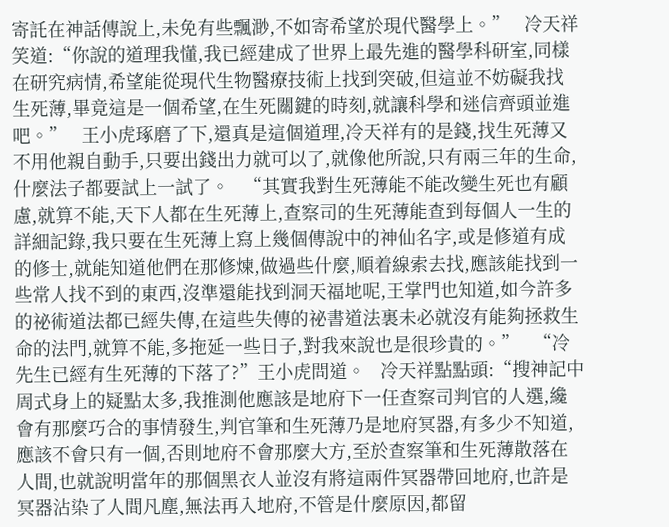寄託在神話傳說上,未免有些飄渺,不如寄希望於現代醫學上。”   冷天祥笑道:“你說的道理我懂,我已經建成了世界上最先進的醫學科研室,同樣在研究病情,希望能從現代生物醫療技術上找到突破,但這並不妨礙我找生死薄,畢竟這是一個希望,在生死關鍵的時刻,就讓科學和迷信齊頭並進吧。”   王小虎琢磨了下,還真是這個道理,冷天祥有的是錢,找生死薄又不用他親自動手,只要出錢出力就可以了,就像他所說,只有兩三年的生命,什麼法子都要試上一試了。   “其實我對生死薄能不能改變生死也有顧慮,就算不能,天下人都在生死薄上,查察司的生死薄能查到每個人一生的詳細記錄,我只要在生死薄上寫上幾個傳說中的神仙名字,或是修道有成的修士,就能知道他們在那修煉,做過些什麼,順着線索去找,應該能找到一些常人找不到的東西,沒準還能找到洞天福地呢,王掌門也知道,如今許多的祕術道法都已經失傳,在這些失傳的祕書道法裏未必就沒有能夠拯救生命的法門,就算不能,多拖延一些日子,對我來說也是很珍貴的。”   “冷先生已經有生死薄的下落了?”王小虎問道。   冷天祥點點頭:“搜神記中周式身上的疑點太多,我推測他應該是地府下一任查察司判官的人選,纔會有那麼巧合的事情發生,判官筆和生死薄乃是地府冥器,有多少不知道,應該不會只有一個,否則地府不會那麼大方,至於查察筆和生死薄散落在人間,也就說明當年的那個黑衣人並沒有將這兩件冥器帶回地府,也許是冥器沾染了人間凡塵,無法再入地府,不管是什麼原因,都留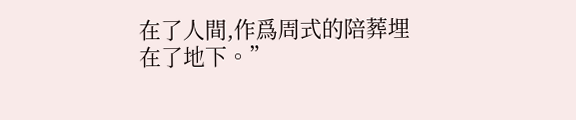在了人間,作爲周式的陪葬埋在了地下。”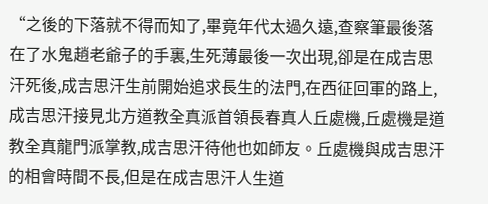“之後的下落就不得而知了,畢竟年代太過久遠,查察筆最後落在了水鬼趙老爺子的手裏,生死薄最後一次出現,卻是在成吉思汗死後,成吉思汗生前開始追求長生的法門,在西征回軍的路上,成吉思汗接見北方道教全真派首領長春真人丘處機,丘處機是道教全真龍門派掌教,成吉思汗待他也如師友。丘處機與成吉思汗的相會時間不長,但是在成吉思汗人生道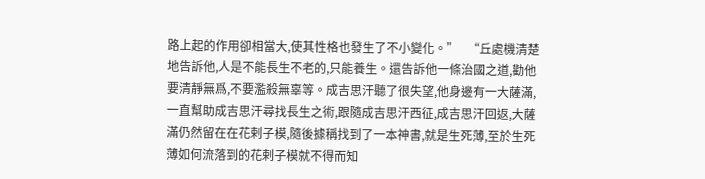路上起的作用卻相當大,使其性格也發生了不小變化。”   “丘處機清楚地告訴他,人是不能長生不老的,只能養生。還告訴他一條治國之道,勸他要清靜無爲,不要濫殺無辜等。成吉思汗聽了很失望,他身邊有一大薩滿,一直幫助成吉思汗尋找長生之術,跟隨成吉思汗西征,成吉思汗回返,大薩滿仍然留在在花剌子模,隨後據稱找到了一本神書,就是生死薄,至於生死薄如何流落到的花剌子模就不得而知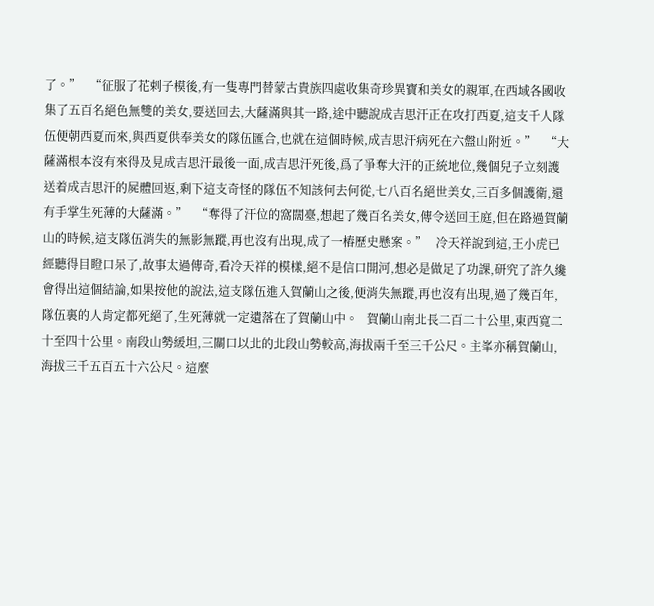了。”   “征服了花剌子模後,有一隻專門替蒙古貴族四處收集奇珍異寶和美女的親軍,在西域各國收集了五百名絕色無雙的美女,要送回去,大薩滿與其一路,途中聽說成吉思汗正在攻打西夏,這支千人隊伍便朝西夏而來,與西夏供奉美女的隊伍匯合,也就在這個時候,成吉思汗病死在六盤山附近。”   “大薩滿根本沒有來得及見成吉思汗最後一面,成吉思汗死後,爲了爭奪大汗的正統地位,幾個兒子立刻護送着成吉思汗的屍體回返,剩下這支奇怪的隊伍不知該何去何從,七八百名絕世美女,三百多個護衛,還有手掌生死薄的大薩滿。”   “奪得了汗位的窩闊臺,想起了幾百名美女,傳令送回王庭,但在路過賀蘭山的時候,這支隊伍消失的無影無蹤,再也沒有出現,成了一樁歷史懸案。”   冷天祥說到這,王小虎已經聽得目瞪口呆了,故事太過傳奇,看冷天祥的模樣,絕不是信口開河,想必是做足了功課,研究了許久纔會得出這個結論,如果按他的說法,這支隊伍進入賀蘭山之後,便消失無蹤,再也沒有出現,過了幾百年,隊伍裏的人肯定都死絕了,生死薄就一定遺落在了賀蘭山中。   賀蘭山南北長二百二十公里,東西寬二十至四十公里。南段山勢緩坦,三關口以北的北段山勢較高,海拔兩千至三千公尺。主峯亦稱賀蘭山,海拔三千五百五十六公尺。這麼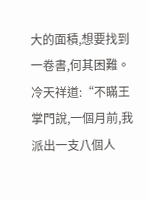大的面積,想要找到一卷書,何其困難。   冷天祥道:“不瞞王掌門說,一個月前,我派出一支八個人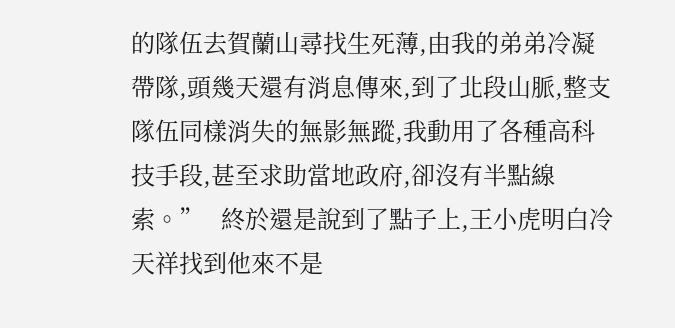的隊伍去賀蘭山尋找生死薄,由我的弟弟冷凝帶隊,頭幾天還有消息傳來,到了北段山脈,整支隊伍同樣消失的無影無蹤,我動用了各種高科技手段,甚至求助當地政府,卻沒有半點線索。”   終於還是說到了點子上,王小虎明白冷天祥找到他來不是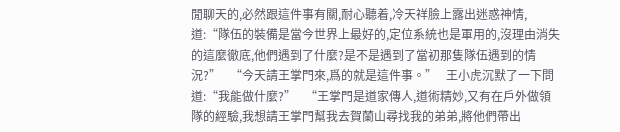閒聊天的,必然跟這件事有關,耐心聽着,冷天祥臉上露出迷惑神情,道:“隊伍的裝備是當今世界上最好的,定位系統也是軍用的,沒理由消失的這麼徹底,他們遇到了什麼?是不是遇到了當初那隻隊伍遇到的情況?”   “今天請王掌門來,爲的就是這件事。”   王小虎沉默了一下問道:“我能做什麼?”   “王掌門是道家傳人,道術精妙,又有在戶外做領隊的經驗,我想請王掌門幫我去賀蘭山尋找我的弟弟,將他們帶出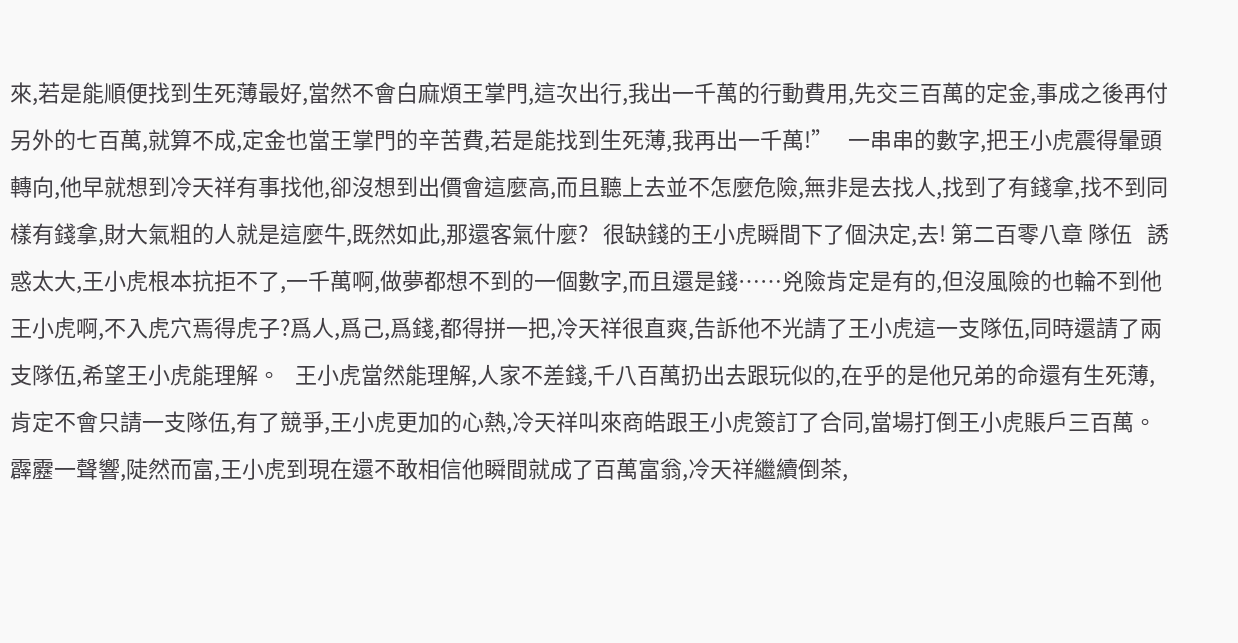來,若是能順便找到生死薄最好,當然不會白麻煩王掌門,這次出行,我出一千萬的行動費用,先交三百萬的定金,事成之後再付另外的七百萬,就算不成,定金也當王掌門的辛苦費,若是能找到生死薄,我再出一千萬!”   一串串的數字,把王小虎震得暈頭轉向,他早就想到冷天祥有事找他,卻沒想到出價會這麼高,而且聽上去並不怎麼危險,無非是去找人,找到了有錢拿,找不到同樣有錢拿,財大氣粗的人就是這麼牛,既然如此,那還客氣什麼?   很缺錢的王小虎瞬間下了個決定,去! 第二百零八章 隊伍   誘惑太大,王小虎根本抗拒不了,一千萬啊,做夢都想不到的一個數字,而且還是錢……兇險肯定是有的,但沒風險的也輪不到他王小虎啊,不入虎穴焉得虎子?爲人,爲己,爲錢,都得拼一把,冷天祥很直爽,告訴他不光請了王小虎這一支隊伍,同時還請了兩支隊伍,希望王小虎能理解。   王小虎當然能理解,人家不差錢,千八百萬扔出去跟玩似的,在乎的是他兄弟的命還有生死薄,肯定不會只請一支隊伍,有了競爭,王小虎更加的心熱,冷天祥叫來商皓跟王小虎簽訂了合同,當場打倒王小虎賬戶三百萬。   霹靂一聲響,陡然而富,王小虎到現在還不敢相信他瞬間就成了百萬富翁,冷天祥繼續倒茶,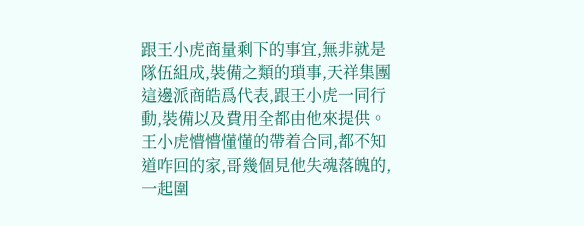跟王小虎商量剩下的事宜,無非就是隊伍組成,裝備之類的瑣事,天祥集團這邊派商皓爲代表,跟王小虎一同行動,裝備以及費用全都由他來提供。   王小虎懵懵懂懂的帶着合同,都不知道咋回的家,哥幾個見他失魂落魄的,一起圍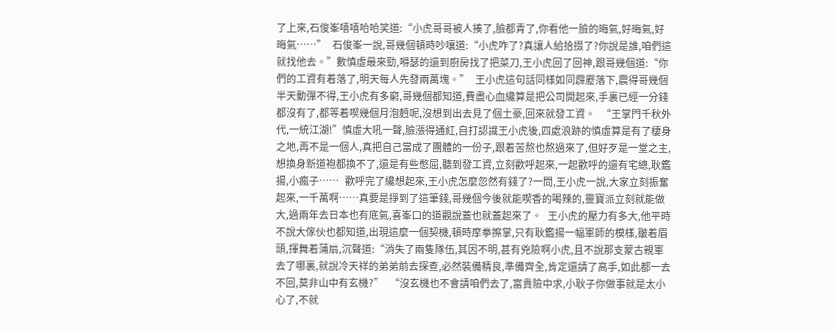了上來,石俊峯嘻嘻哈哈笑道:“小虎哥哥被人揍了,臉都青了,你看他一臉的晦氣,好晦氣,好晦氣……”   石俊峯一說,哥幾個頓時吵嚷道:“小虎咋了?真讓人給拾掇了?你說是誰,咱們這就找他去。”數慎虛最來勁,嘚瑟的還到廚房找了把菜刀,王小虎回了回神,跟哥幾個道:“你們的工資有着落了,明天每人先發兩萬塊。”   王小虎這句話同樣如同霹靂落下,震得哥幾個半天動彈不得,王小虎有多窮,哥幾個都知道,費盡心血纔算是把公司開起來,手裏已經一分錢都沒有了,都等着喫幾個月泡麪呢,沒想到出去見了個土豪,回來就發工資。   “王掌門千秋外代,一統江湖!”慎虛大吼一聲,臉漲得通紅,自打認識王小虎後,四處浪跡的慎虛算是有了棲身之地,再不是一個人,真把自己當成了團體的一份子,跟着苦熬也熬過來了,但好歹是一堂之主,想換身新道袍都換不了,還是有些憋屈,聽到發工資,立刻歡呼起來,一起歡呼的還有宅總,耿鑑揚,小瘋子……   歡呼完了纔想起來,王小虎怎麼忽然有錢了?一問,王小虎一說,大家立刻振奮起來,一千萬啊……真要是掙到了這筆錢,哥幾個今後就能喫香的喝辣的,靈寶派立刻就能做大,過兩年去日本也有底氣,喜峯口的道觀說蓋也就蓋起來了。   王小虎的壓力有多大,他平時不說大傢伙也都知道,出現這麼一個契機,頓時摩拳擦掌,只有耿鑑揚一幅軍師的模樣,皺着眉頭,揮舞着蒲扇,沉聲道:“消失了兩隻隊伍,其因不明,甚有兇險啊小虎,且不說那支蒙古親軍去了哪裏,就說冷天祥的弟弟前去探查,必然裝備精良,準備齊全,肯定還請了高手,如此都一去不回,莫非山中有玄機?”   “沒玄機也不會請咱們去了,富貴險中求,小耿子你做事就是太小心了,不就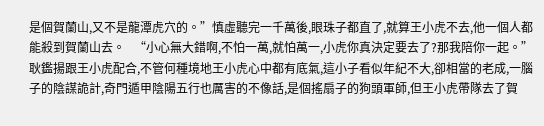是個賀蘭山,又不是龍潭虎穴的。”慎虛聽完一千萬後,眼珠子都直了,就算王小虎不去,他一個人都能殺到賀蘭山去。   “小心無大錯啊,不怕一萬,就怕萬一,小虎你真決定要去了?那我陪你一起。”   耿鑑揚跟王小虎配合,不管何種境地王小虎心中都有底氣,這小子看似年紀不大,卻相當的老成,一腦子的陰謀詭計,奇門遁甲陰陽五行也厲害的不像話,是個搖扇子的狗頭軍師,但王小虎帶隊去了賀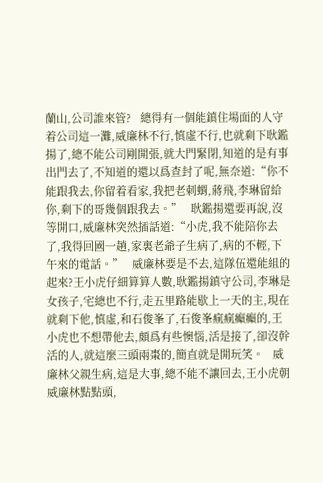蘭山,公司誰來管?   總得有一個能鎮住場面的人守着公司這一灘,威廉林不行,慎虛不行,也就剩下耿鑑揚了,總不能公司剛開張,就大門緊閉,知道的是有事出門去了,不知道的還以爲查封了呢,無奈道:“你不能跟我去,你留着看家,我把老刺蝟,蔣飛,李琳留給你,剩下的哥幾個跟我去。”   耿鑑揚還要再說,沒等開口,威廉林突然插話道:“小虎,我不能陪你去了,我得回國一趟,家裏老爺子生病了,病的不輕,下午來的電話。”   威廉林要是不去,這隊伍還能組的起來?王小虎仔細算算人數,耿鑑揚鎮守公司,李琳是女孩子,宅總也不行,走五里路能歇上一天的主,現在就剩下他,慎虛,和石俊峯了,石俊峯瘋瘋癲癲的,王小虎也不想帶他去,頗爲有些懊惱,活是接了,卻沒幹活的人,就這麼三頭兩棗的,簡直就是開玩笑。   威廉林父親生病,這是大事,總不能不讓回去,王小虎朝威廉林點點頭,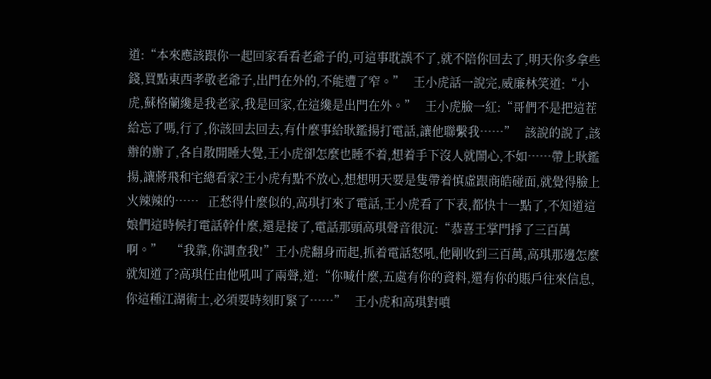道:“本來應該跟你一起回家看看老爺子的,可這事耽誤不了,就不陪你回去了,明天你多拿些錢,買點東西孝敬老爺子,出門在外的,不能遭了窄。”   王小虎話一說完,威廉林笑道:“小虎,蘇格蘭纔是我老家,我是回家,在這纔是出門在外。”   王小虎臉一紅:“哥們不是把這茬給忘了嗎,行了,你該回去回去,有什麼事給耿鑑揚打電話,讓他聯繫我……”   該說的說了,該辦的辦了,各自散開睡大覺,王小虎卻怎麼也睡不着,想着手下沒人就鬧心,不如……帶上耿鑑揚,讓蔣飛和宅總看家?王小虎有點不放心,想想明天要是隻帶着慎虛跟商皓碰面,就覺得臉上火辣辣的……   正愁得什麼似的,高琪打來了電話,王小虎看了下表,都快十一點了,不知道這娘們這時候打電話幹什麼,還是接了,電話那頭高琪聲音很沉:“恭喜王掌門掙了三百萬啊。”   “我靠,你調查我!”王小虎翻身而起,抓着電話怒吼,他剛收到三百萬,高琪那邊怎麼就知道了?高琪任由他吼叫了兩聲,道:“你喊什麼,五處有你的資料,還有你的賬戶往來信息,你這種江湖術士,必須要時刻盯緊了……”   王小虎和高琪對噴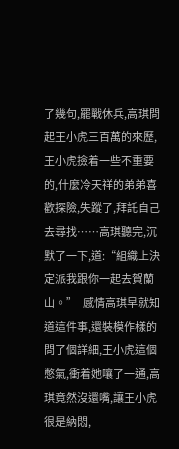了幾句,罷戰休兵,高琪問起王小虎三百萬的來歷,王小虎撿着一些不重要的,什麼冷天祥的弟弟喜歡探險,失蹤了,拜託自己去尋找……高琪聽完,沉默了一下,道:“組織上決定派我跟你一起去賀蘭山。”   感情高琪早就知道這件事,還裝模作樣的問了個詳細,王小虎這個憋氣,衝着她嚷了一通,高琪竟然沒還嘴,讓王小虎很是納悶,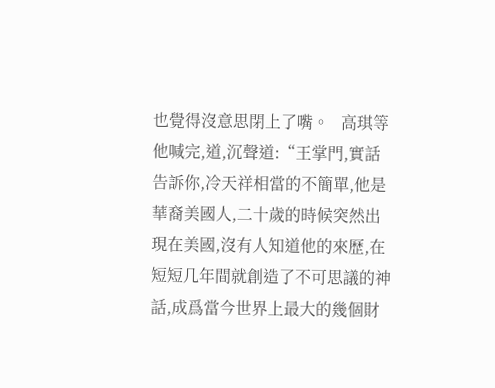也覺得沒意思閉上了嘴。   高琪等他喊完,道,沉聲道:“王掌門,實話告訴你,冷天祥相當的不簡單,他是華裔美國人,二十歲的時候突然出現在美國,沒有人知道他的來歷,在短短几年間就創造了不可思議的神話,成爲當今世界上最大的幾個財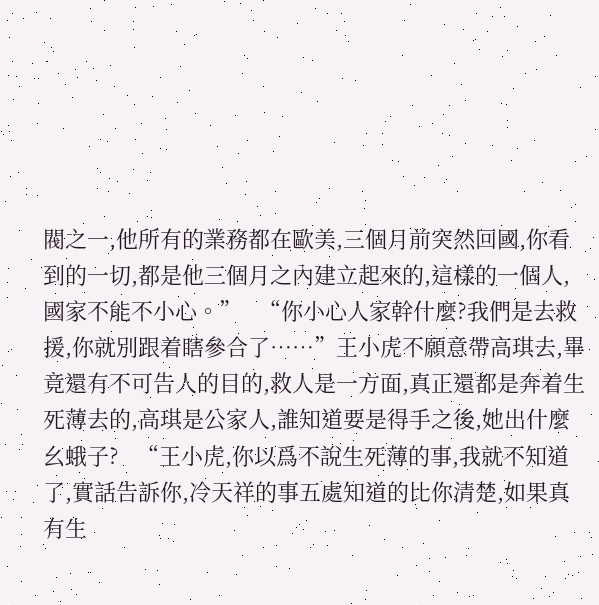閥之一,他所有的業務都在歐美,三個月前突然回國,你看到的一切,都是他三個月之內建立起來的,這樣的一個人,國家不能不小心。”   “你小心人家幹什麼?我們是去救援,你就別跟着瞎參合了……”王小虎不願意帶高琪去,畢竟還有不可告人的目的,救人是一方面,真正還都是奔着生死薄去的,高琪是公家人,誰知道要是得手之後,她出什麼幺蛾子?   “王小虎,你以爲不說生死薄的事,我就不知道了,實話告訴你,冷天祥的事五處知道的比你清楚,如果真有生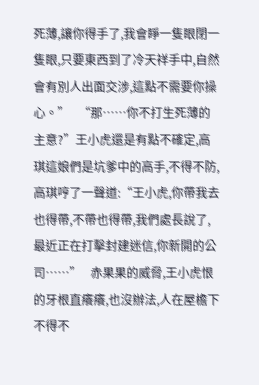死薄,讓你得手了,我會睜一隻眼閉一隻眼,只要東西到了冷天祥手中,自然會有別人出面交涉,這點不需要你操心。”   “那……你不打生死薄的主意?”王小虎還是有點不確定,高琪這娘們是坑爹中的高手,不得不防,高琪哼了一聲道:“王小虎,你帶我去也得帶,不帶也得帶,我們處長說了,最近正在打擊封建迷信,你新開的公司……”   赤果果的威脅,王小虎恨的牙根直癢癢,也沒辦法,人在屋檐下不得不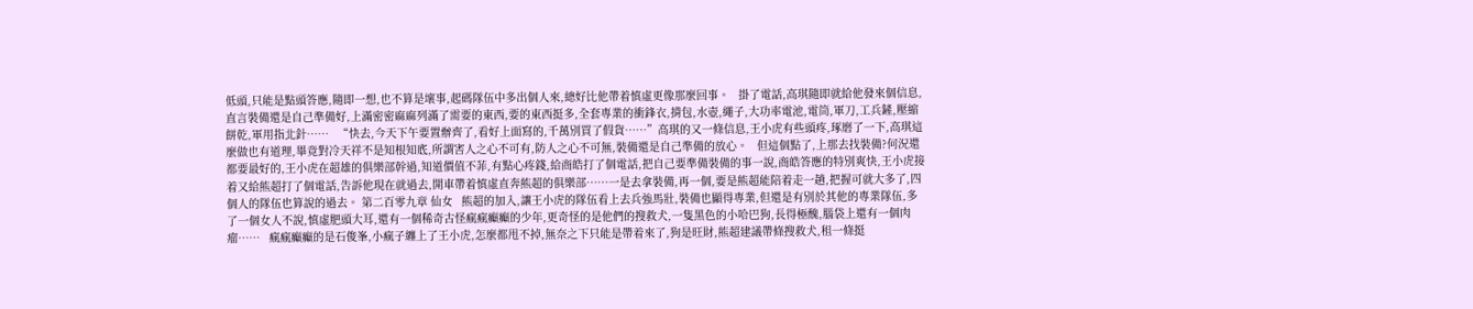低頭,只能是點頭答應,隨即一想,也不算是壞事,起碼隊伍中多出個人來,總好比他帶着慎虛更像那麼回事。   掛了電話,高琪隨即就給他發來個信息,直言裝備還是自己準備好,上滿密密麻麻列滿了需要的東西,要的東西挺多,全套專業的衝鋒衣,揹包,水壺,繩子,大功率電池,電筒,軍刀,工兵鏟,壓縮餅乾,軍用指北針……   “快去,今天下午要置辦齊了,看好上面寫的,千萬別買了假貨……”高琪的又一條信息,王小虎有些頭疼,琢磨了一下,高琪這麼做也有道理,畢竟對冷天祥不是知根知底,所謂害人之心不可有,防人之心不可無,裝備還是自己準備的放心。   但這個點了,上那去找裝備?何況還都要最好的,王小虎在超雄的俱樂部幹過,知道價值不菲,有點心疼錢,給商皓打了個電話,把自己要準備裝備的事一說,商皓答應的特別爽快,王小虎接着又給熊超打了個電話,告訴他現在就過去,開車帶着慎虛直奔熊超的俱樂部……一是去拿裝備,再一個,要是熊超能陪着走一趟,把握可就大多了,四個人的隊伍也算說的過去。 第二百零九章 仙女   熊超的加入,讓王小虎的隊伍看上去兵強馬壯,裝備也顯得專業,但還是有別於其他的專業隊伍,多了一個女人不說,慎虛肥頭大耳,還有一個稀奇古怪瘋瘋癲癲的少年,更奇怪的是他們的搜救犬,一隻黑色的小哈巴狗,長得極醜,腦袋上還有一個肉瘤……   瘋瘋癲癲的是石俊峯,小瘋子纏上了王小虎,怎麼都甩不掉,無奈之下只能是帶着來了,狗是旺財,熊超建議帶條搜救犬,租一條挺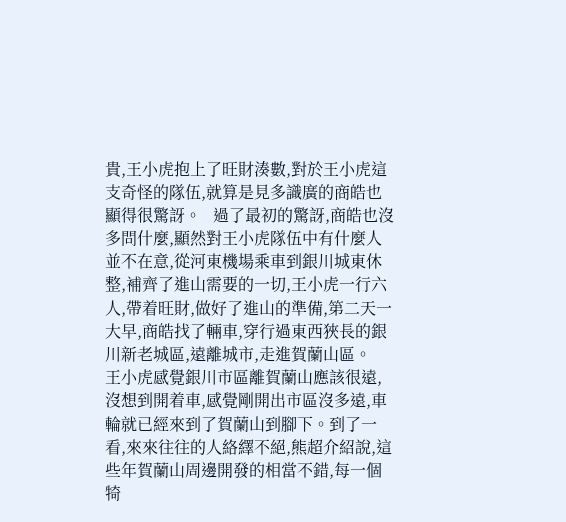貴,王小虎抱上了旺財湊數,對於王小虎這支奇怪的隊伍,就算是見多識廣的商皓也顯得很驚訝。   過了最初的驚訝,商皓也沒多問什麼,顯然對王小虎隊伍中有什麼人並不在意,從河東機場乘車到銀川城東休整,補齊了進山需要的一切,王小虎一行六人,帶着旺財,做好了進山的準備,第二天一大早,商皓找了輛車,穿行過東西狹長的銀川新老城區,遠離城市,走進賀蘭山區。   王小虎感覺銀川市區離賀蘭山應該很遠,沒想到開着車,感覺剛開出市區沒多遠,車輪就已經來到了賀蘭山到腳下。到了一看,來來往往的人絡繹不絕,熊超介紹說,這些年賀蘭山周邊開發的相當不錯,每一個犄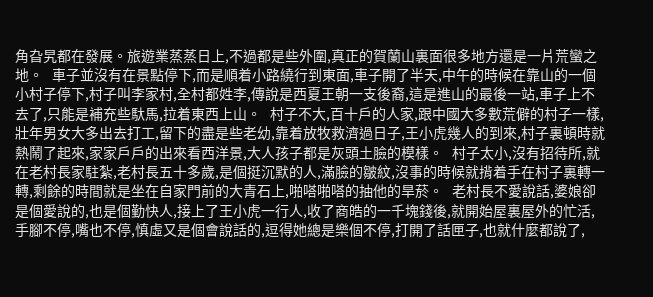角旮旯都在發展。旅遊業蒸蒸日上,不過都是些外圍,真正的賀蘭山裏面很多地方還是一片荒蠻之地。   車子並沒有在景點停下,而是順着小路繞行到東面,車子開了半天,中午的時候在靠山的一個小村子停下,村子叫李家村,全村都姓李,傳說是西夏王朝一支後裔,這是進山的最後一站,車子上不去了,只能是補充些馱馬,拉着東西上山。   村子不大,百十戶的人家,跟中國大多數荒僻的村子一樣,壯年男女大多出去打工,留下的盡是些老幼,靠着放牧救濟過日子,王小虎幾人的到來,村子裏頓時就熱鬧了起來,家家戶戶的出來看西洋景,大人孩子都是灰頭土臉的模樣。   村子太小,沒有招待所,就在老村長家駐紮,老村長五十多歲,是個挺沉默的人,滿臉的皺紋,沒事的時候就揹着手在村子裏轉一轉,剩餘的時間就是坐在自家門前的大青石上,啪嗒啪嗒的抽他的旱菸。   老村長不愛說話,婆娘卻是個愛說的,也是個勤快人,接上了王小虎一行人,收了商皓的一千塊錢後,就開始屋裏屋外的忙活,手腳不停,嘴也不停,慎虛又是個會說話的,逗得她總是樂個不停,打開了話匣子,也就什麼都說了,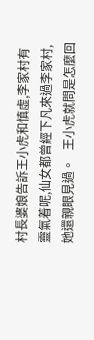村長婆娘告訴王小虎和慎虛,李家村有靈氣着呢,仙女都曾經下凡來過李家村,她還親眼見過。   王小虎就問是怎麼回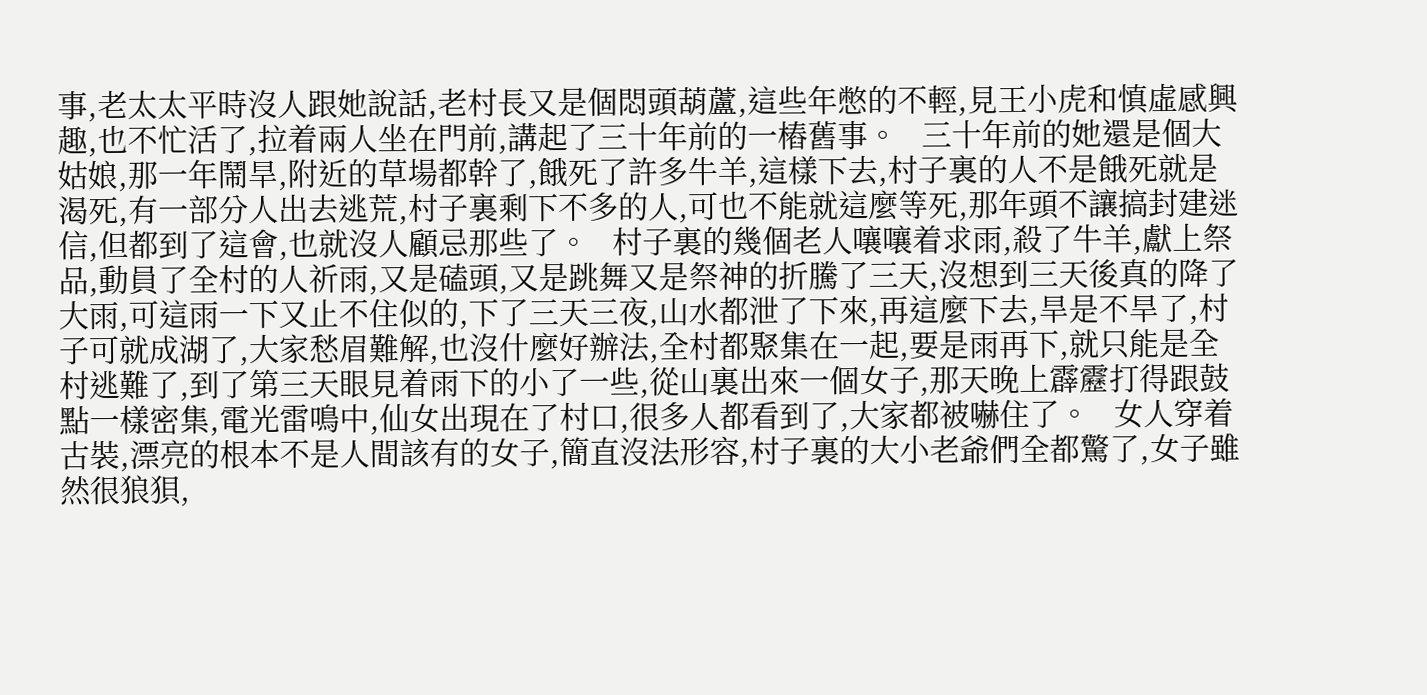事,老太太平時沒人跟她說話,老村長又是個悶頭葫蘆,這些年憋的不輕,見王小虎和慎虛感興趣,也不忙活了,拉着兩人坐在門前,講起了三十年前的一樁舊事。   三十年前的她還是個大姑娘,那一年鬧旱,附近的草場都幹了,餓死了許多牛羊,這樣下去,村子裏的人不是餓死就是渴死,有一部分人出去逃荒,村子裏剩下不多的人,可也不能就這麼等死,那年頭不讓搞封建迷信,但都到了這會,也就沒人顧忌那些了。   村子裏的幾個老人嚷嚷着求雨,殺了牛羊,獻上祭品,動員了全村的人祈雨,又是磕頭,又是跳舞又是祭神的折騰了三天,沒想到三天後真的降了大雨,可這雨一下又止不住似的,下了三天三夜,山水都泄了下來,再這麼下去,旱是不旱了,村子可就成湖了,大家愁眉難解,也沒什麼好辦法,全村都聚集在一起,要是雨再下,就只能是全村逃難了,到了第三天眼見着雨下的小了一些,從山裏出來一個女子,那天晚上霹靂打得跟鼓點一樣密集,電光雷鳴中,仙女出現在了村口,很多人都看到了,大家都被嚇住了。   女人穿着古裝,漂亮的根本不是人間該有的女子,簡直沒法形容,村子裏的大小老爺們全都驚了,女子雖然很狼狽,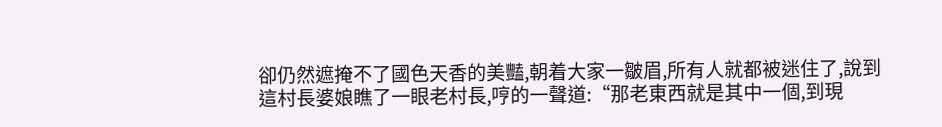卻仍然遮掩不了國色天香的美豔,朝着大家一皺眉,所有人就都被迷住了,說到這村長婆娘瞧了一眼老村長,哼的一聲道:“那老東西就是其中一個,到現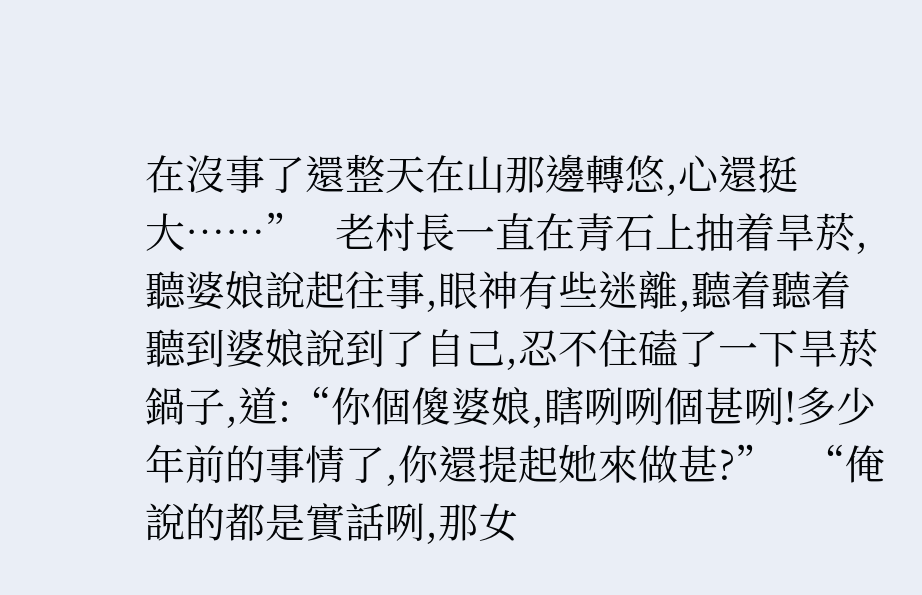在沒事了還整天在山那邊轉悠,心還挺大……”   老村長一直在青石上抽着旱菸,聽婆娘說起往事,眼神有些迷離,聽着聽着聽到婆娘說到了自己,忍不住磕了一下旱菸鍋子,道:“你個傻婆娘,瞎咧咧個甚咧!多少年前的事情了,你還提起她來做甚?”   “俺說的都是實話咧,那女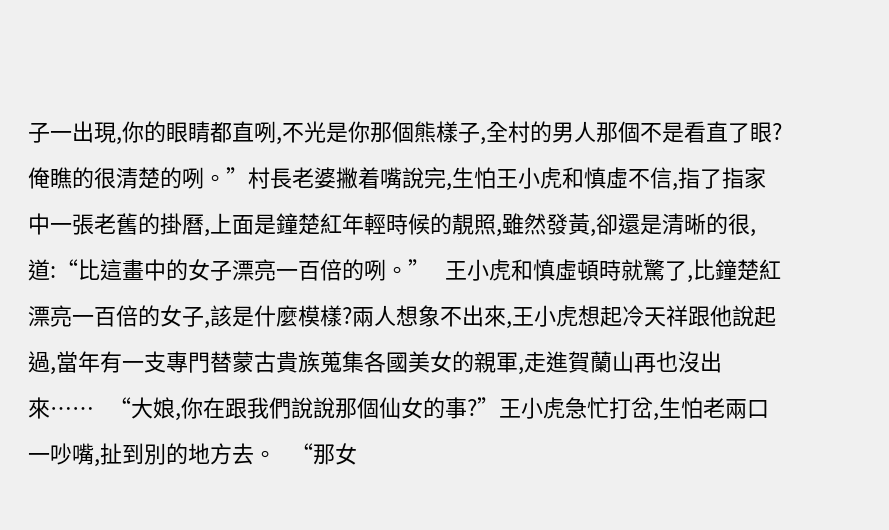子一出現,你的眼睛都直咧,不光是你那個熊樣子,全村的男人那個不是看直了眼?俺瞧的很清楚的咧。”村長老婆撇着嘴說完,生怕王小虎和慎虛不信,指了指家中一張老舊的掛曆,上面是鐘楚紅年輕時候的靚照,雖然發黃,卻還是清晰的很,道:“比這畫中的女子漂亮一百倍的咧。”   王小虎和慎虛頓時就驚了,比鐘楚紅漂亮一百倍的女子,該是什麼模樣?兩人想象不出來,王小虎想起冷天祥跟他說起過,當年有一支專門替蒙古貴族蒐集各國美女的親軍,走進賀蘭山再也沒出來……   “大娘,你在跟我們說說那個仙女的事?”王小虎急忙打岔,生怕老兩口一吵嘴,扯到別的地方去。   “那女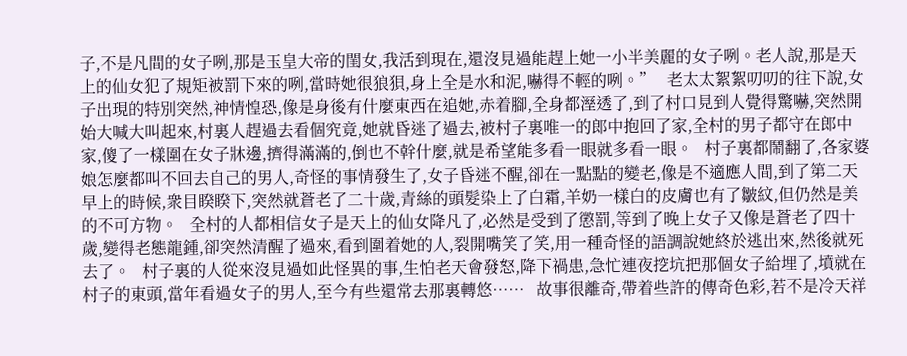子,不是凡間的女子咧,那是玉皇大帝的閨女,我活到現在,還沒見過能趕上她一小半美麗的女子咧。老人說,那是天上的仙女犯了規矩被罰下來的咧,當時她很狼狽,身上全是水和泥,嚇得不輕的咧。”   老太太絮絮叨叨的往下說,女子出現的特別突然,神情惶恐,像是身後有什麼東西在追她,赤着腳,全身都溼透了,到了村口見到人覺得驚嚇,突然開始大喊大叫起來,村裏人趕過去看個究竟,她就昏迷了過去,被村子裏唯一的郎中抱回了家,全村的男子都守在郎中家,傻了一樣圍在女子牀邊,擠得滿滿的,倒也不幹什麼,就是希望能多看一眼就多看一眼。   村子裏都鬧翻了,各家婆娘怎麼都叫不回去自己的男人,奇怪的事情發生了,女子昏迷不醒,卻在一點點的變老,像是不適應人間,到了第二天早上的時候,衆目睽睽下,突然就蒼老了二十歲,青絲的頭髮染上了白霜,羊奶一樣白的皮膚也有了皺紋,但仍然是美的不可方物。   全村的人都相信女子是天上的仙女降凡了,必然是受到了懲罰,等到了晚上女子又像是蒼老了四十歲,變得老態龍鍾,卻突然清醒了過來,看到圍着她的人,裂開嘴笑了笑,用一種奇怪的語調說她終於逃出來,然後就死去了。   村子裏的人從來沒見過如此怪異的事,生怕老天會發怒,降下禍患,急忙連夜挖坑把那個女子給埋了,墳就在村子的東頭,當年看過女子的男人,至今有些還常去那裏轉悠……   故事很離奇,帶着些許的傳奇色彩,若不是冷天祥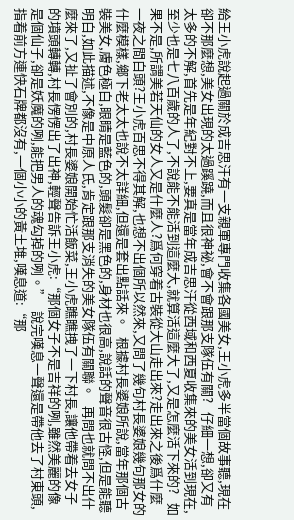給王小虎說起過關於成吉思汗有一支親軍專門收集各國美女,王小虎多半當個故事聽,現在卻不那麼想,美女出現的太過蹊蹺,而且很神祕,會不會跟那支隊伍有關?   仔細一想,卻又有太多的不解,首先是年紀對不上,要真是當年成吉思汗從西域和西夏收集來的美女活到現在,至少也是七八百歲的人了,不說能不能活到這麼大,就算活這麼大了,又是怎麼活下來的?   如果不是,所謂美若天仙的女人又是什麼人?爲何穿着古裝從大山走出來?走出來之後爲什麼一夜之間白頭?王小虎百思不得其解,也想不出個所以然來,又問了幾句村長婆娘幾句那女的什麼模樣,鄉下老太太也說不太詳細,但還是套出點話來。   根據村長婆娘所說,當年那個古裝美女,膚色極白,眼睛是藍色的,頭髮卻是黑色的,身材也很高,說話的聲音很古怪,但是能聽明白,如此描述,不像是中原人氏,肯定跟那支消失的美女隊伍有關聯。   再問也就問不出什麼來了,又扯了會別的,村長婆娘開始忙活飯菜,王小虎瞧瞧拽了一下村長,讓他帶着去女子的墳頭轉轉,村長愣愣出了出神,輕聲告訴王小虎:“那個女子不是吉祥的咧,雖然美麗的像是個仙子,卻是妖魔的咧,能把男人的魂勾掉的咧。”   說完嘆息一聲還是帶他去了村東頭,指着前方連快石牌都沒有,一個小小的黃土堆,嘆息道:“那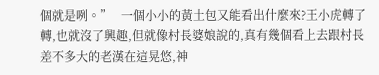個就是咧。”   一個小小的黃土包又能看出什麼來?王小虎轉了轉,也就沒了興趣,但就像村長婆娘說的,真有幾個看上去跟村長差不多大的老漢在這晃悠,神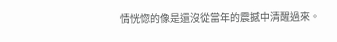情恍惚的像是還沒從當年的震撼中清醒過來。